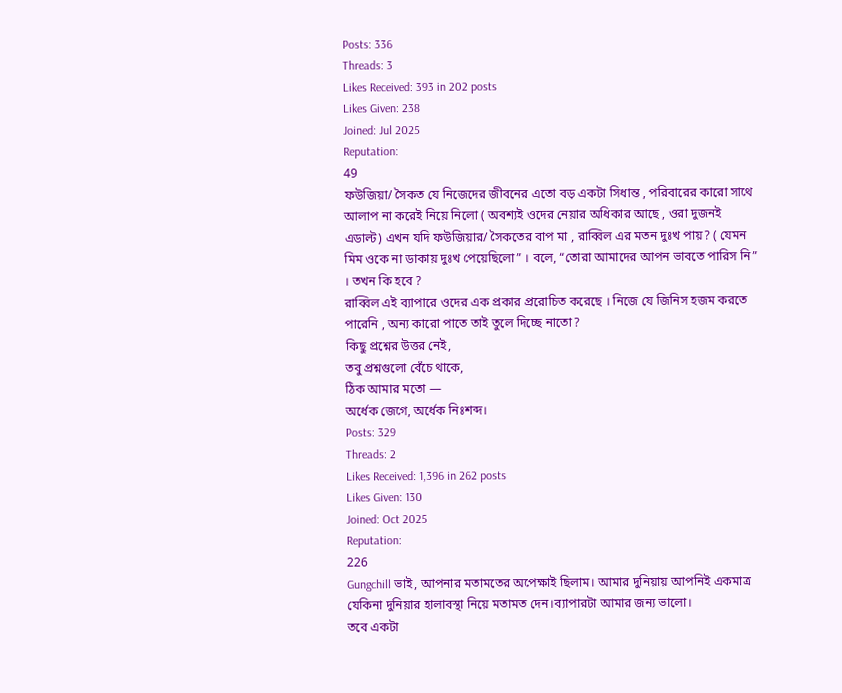Posts: 336
Threads: 3
Likes Received: 393 in 202 posts
Likes Given: 238
Joined: Jul 2025
Reputation:
49
ফউজিয়া/ সৈকত যে নিজেদের জীবনের এতো বড় একটা সিধান্ত , পরিবারের কারো সাথে আলাপ না করেই নিয়ে নিলো ( অবশ্যই ওদের নেয়ার অধিকার আছে , ওরা দুজনই এডাল্ট) এখন যদি ফউজিয়ার/ সৈকতের বাপ মা , রাব্বিল এর মতন দুঃখ পায়? ( যেমন মিম ওকে না ডাকায় দুঃখ পেয়েছিলো” । বলে, “তোরা আমাদের আপন ভাবতে পারিস নি” । তখন কি হবে ?
রাব্বিল এই ব্যাপারে ওদের এক প্রকার প্ররোচিত করেছে । নিজে যে জিনিস হজম করতে পারেনি , অন্য কারো পাতে তাই তুলে দিচ্ছে নাতো?
কিছু প্রশ্নের উত্তর নেই,
তবু প্রশ্নগুলো বেঁচে থাকে,
ঠিক আমার মতো —
অর্ধেক জেগে, অর্ধেক নিঃশব্দ।
Posts: 329
Threads: 2
Likes Received: 1,396 in 262 posts
Likes Given: 130
Joined: Oct 2025
Reputation:
226
Gungchill ভাই, আপনার মতামতের অপেক্ষাই ছিলাম। আমার দুনিয়ায় আপনিই একমাত্র যেকিনা দুনিয়ার হালাবস্থা নিয়ে মতামত দেন।ব্যাপারটা আমার জন্য ভালো।
তবে একটা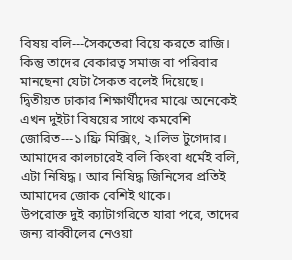বিষয় বলি---সৈকতেরা বিয়ে করতে রাজি। কিন্তু তাদের বেকারত্ব সমাজ বা পরিবার মানছেনা যেটা সৈকত বলেই দিয়েছে।
দ্বিতীয়ত ঢাকার শিক্ষার্থীদের মাঝে অনেকেই এখন দুইটা বিষয়ের সাথে কমবেশি জোরিত---১।ফ্রি মিক্সিং, ২।লিভ টুগেদার।
আমাদের কালচারেই বলি কিংবা ধর্মেই বলি, এটা নিষিদ্ধ। আর নিষিদ্ধ জিনিসের প্রতিই আমাদের জোক বেশিই থাকে।
উপরোক্ত দুই ক্যাটাগরিতে যারা পরে, তাদের জন্য রাব্বীলের নেওয়া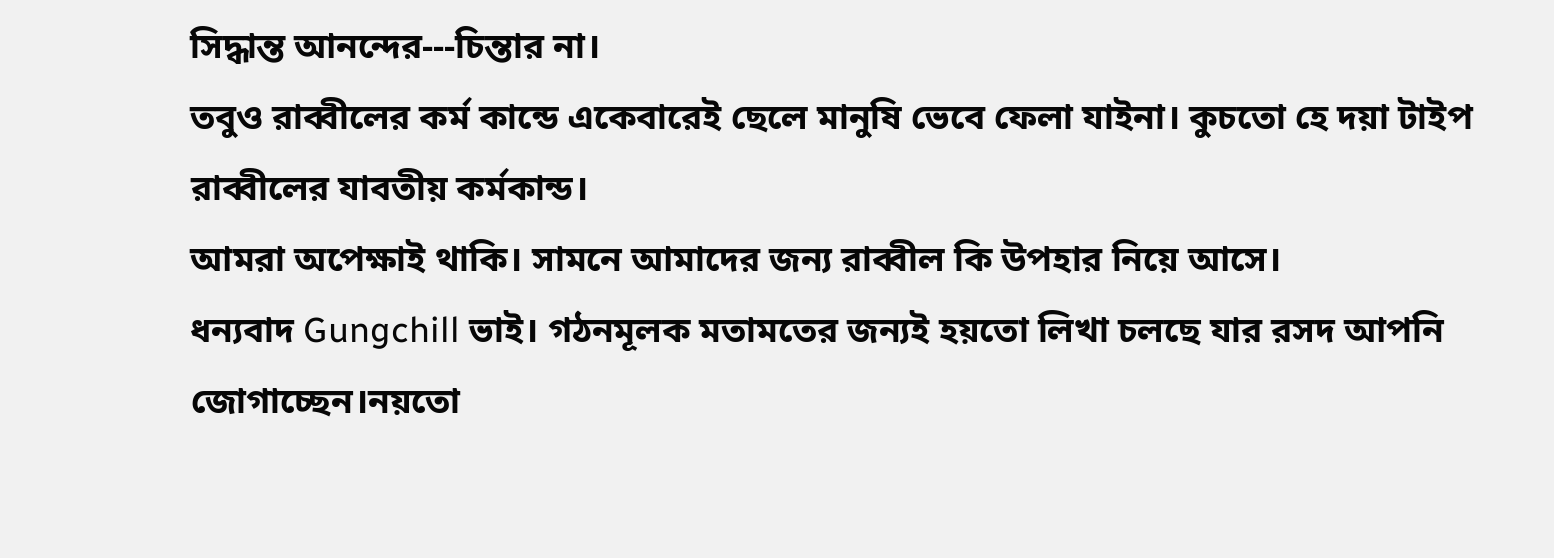সিদ্ধান্ত আনন্দের---চিন্তার না।
তবুও রাব্বীলের কর্ম কান্ডে একেবারেই ছেলে মানুষি ভেবে ফেলা যাইনা। কুচতো হে দয়া টাইপ রাব্বীলের যাবতীয় কর্মকান্ড।
আমরা অপেক্ষাই থাকি। সামনে আমাদের জন্য রাব্বীল কি উপহার নিয়ে আসে।
ধন্যবাদ Gungchill ভাই। গঠনমূলক মতামতের জন্যই হয়তো লিখা চলছে যার রসদ আপনি জোগাচ্ছেন।নয়তো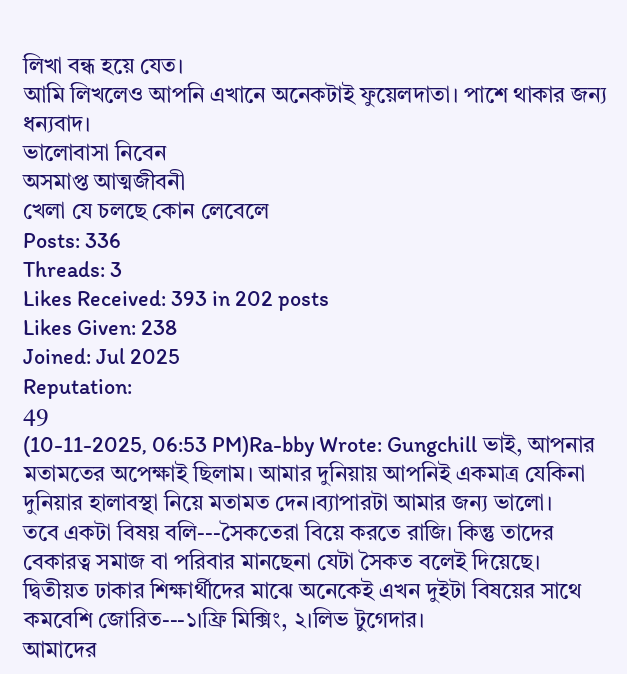লিখা বন্ধ হয়ে যেত।
আমি লিখলেও আপনি এখানে অনেকটাই ফুয়েলদাতা। পাশে থাকার জন্য ধন্যবাদ।
ভালোবাসা নিবেন
অসমাপ্ত আত্মজীবনী
খেলা যে চলছে কোন লেবেলে
Posts: 336
Threads: 3
Likes Received: 393 in 202 posts
Likes Given: 238
Joined: Jul 2025
Reputation:
49
(10-11-2025, 06:53 PM)Ra-bby Wrote: Gungchill ভাই, আপনার মতামতের অপেক্ষাই ছিলাম। আমার দুনিয়ায় আপনিই একমাত্র যেকিনা দুনিয়ার হালাবস্থা নিয়ে মতামত দেন।ব্যাপারটা আমার জন্য ভালো।
তবে একটা বিষয় বলি---সৈকতেরা বিয়ে করতে রাজি। কিন্তু তাদের বেকারত্ব সমাজ বা পরিবার মানছেনা যেটা সৈকত বলেই দিয়েছে।
দ্বিতীয়ত ঢাকার শিক্ষার্থীদের মাঝে অনেকেই এখন দুইটা বিষয়ের সাথে কমবেশি জোরিত---১।ফ্রি মিক্সিং, ২।লিভ টুগেদার।
আমাদের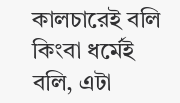কালচারেই বলি কিংবা ধর্মেই বলি, এটা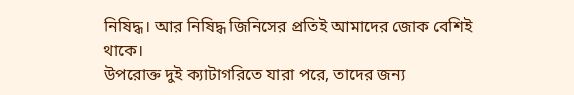নিষিদ্ধ। আর নিষিদ্ধ জিনিসের প্রতিই আমাদের জোক বেশিই থাকে।
উপরোক্ত দুই ক্যাটাগরিতে যারা পরে, তাদের জন্য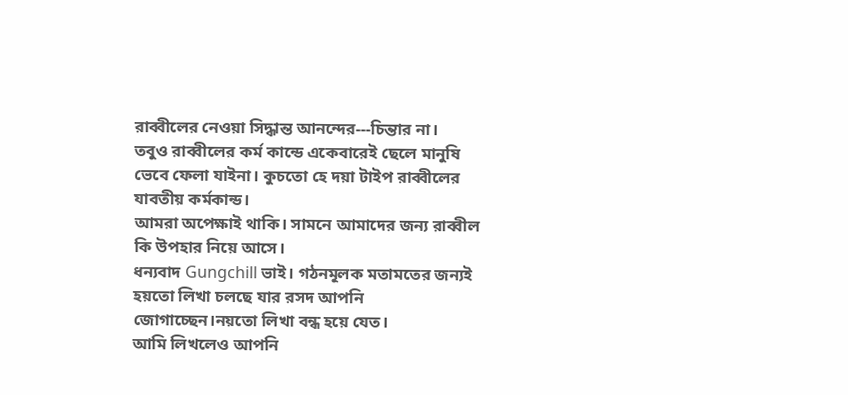রাব্বীলের নেওয়া সিদ্ধান্ত আনন্দের---চিন্তার না।
তবুও রাব্বীলের কর্ম কান্ডে একেবারেই ছেলে মানুষি ভেবে ফেলা যাইনা। কুচতো হে দয়া টাইপ রাব্বীলের যাবতীয় কর্মকান্ড।
আমরা অপেক্ষাই থাকি। সামনে আমাদের জন্য রাব্বীল কি উপহার নিয়ে আসে।
ধন্যবাদ Gungchill ভাই। গঠনমূলক মতামতের জন্যই হয়তো লিখা চলছে যার রসদ আপনি জোগাচ্ছেন।নয়তো লিখা বন্ধ হয়ে যেত।
আমি লিখলেও আপনি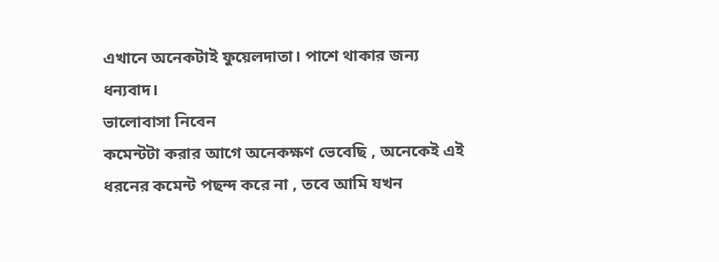এখানে অনেকটাই ফুয়েলদাতা। পাশে থাকার জন্য ধন্যবাদ।
ভালোবাসা নিবেন
কমেন্টটা করার আগে অনেকক্ষণ ভেবেছি , অনেকেই এই ধরনের কমেন্ট পছন্দ করে না , তবে আমি যখন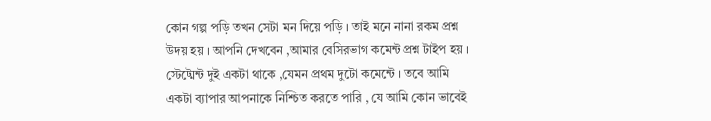কোন গল্প পড়ি তখন সেটা মন দিয়ে পড়ি । তাই মনে নানা রকম প্রশ্ন উদয় হয় । আপনি দেখবেন ,আমার বেসিরভাগ কমেন্ট প্রশ্ন টাইপ হয় । স্টেট্মেন্ট দুই একটা থাকে ,যেমন প্রথম দুটো কমেন্টে । তবে আমি একটা ব্যাপার আপনাকে নিশ্চিত করতে পারি , যে আমি কোন ভাবেই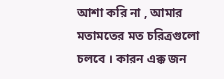আশা করি না , আমার মতামতের মত চরিত্রগুলো চলবে । কারন এক্ক জন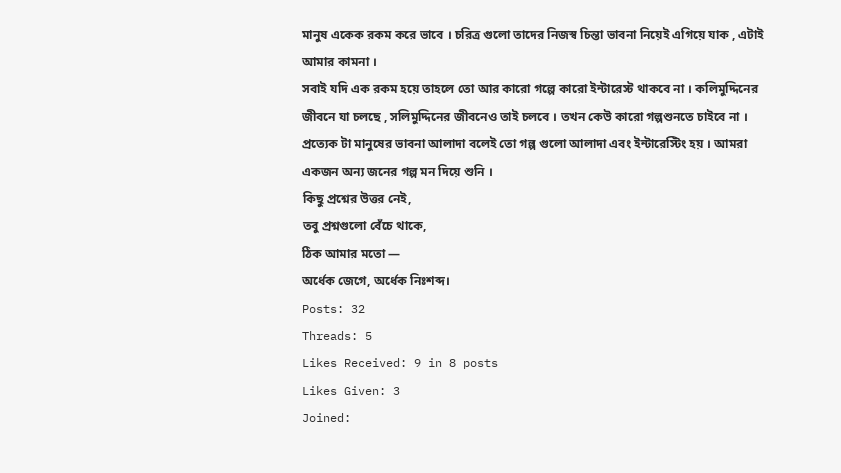মানুষ একেক রকম করে ভাবে । চরিত্র গুলো তাদের নিজস্ব চিন্তা ভাবনা নিয়েই এগিয়ে যাক , এটাই আমার কামনা ।
সবাই যদি এক রকম হয়ে তাহলে তো আর কারো গল্পে কারো ইন্টারেস্ট থাকবে না । কলিমুদ্দিনের জীবনে যা চলছে , সলিমুদ্দিনের জীবনেও তাই চলবে । তখন কেউ কারো গল্পশুনতে চাইবে না । প্রত্যেক টা মানুষের ভাবনা আলাদা বলেই তো গল্প গুলো আলাদা এবং ইন্টারেস্টিং হয় । আমরা একজন অন্য জনের গল্প মন দিয়ে শুনি ।
কিছু প্রশ্নের উত্তর নেই,
তবু প্রশ্নগুলো বেঁচে থাকে,
ঠিক আমার মতো —
অর্ধেক জেগে, অর্ধেক নিঃশব্দ।
Posts: 32
Threads: 5
Likes Received: 9 in 8 posts
Likes Given: 3
Joined: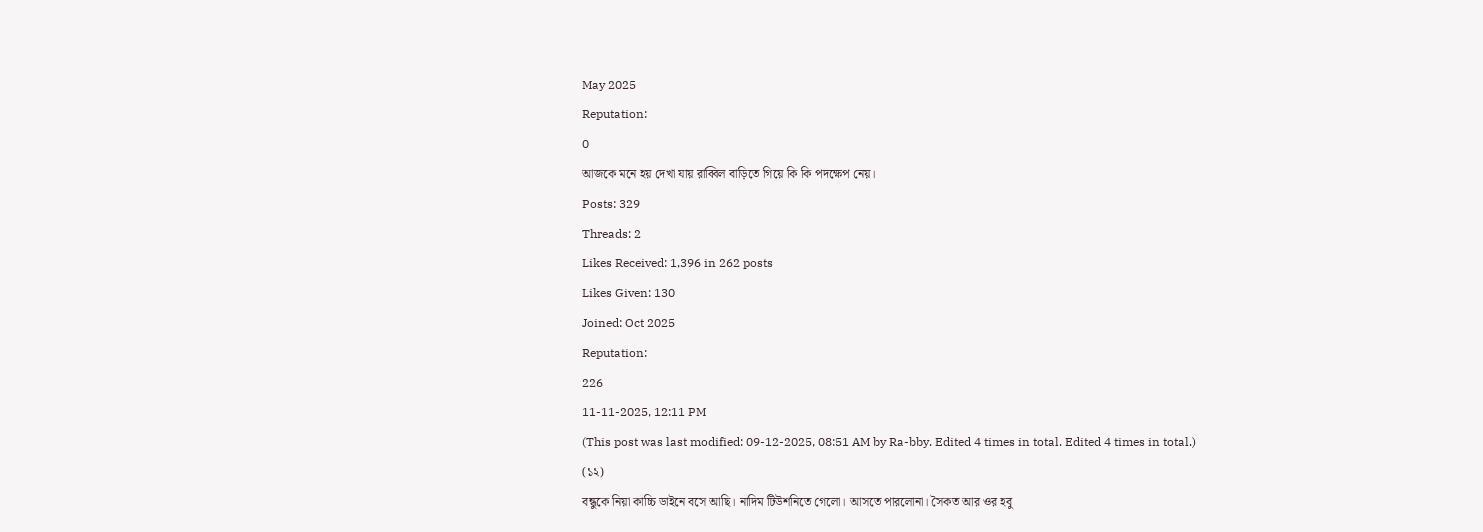May 2025
Reputation:
0
আজকে মনে হয় দেখা যায় রাব্বিল বাড়িতে গিয়ে কি কি পদক্ষেপ নেয়।
Posts: 329
Threads: 2
Likes Received: 1,396 in 262 posts
Likes Given: 130
Joined: Oct 2025
Reputation:
226
11-11-2025, 12:11 PM
(This post was last modified: 09-12-2025, 08:51 AM by Ra-bby. Edited 4 times in total. Edited 4 times in total.)
(১২)
বন্ধুকে নিয়া কাচ্চি ডাইনে বসে আছি। নাদিম টিউশনিতে গেলো। আসতে পারলোনা। সৈকত আর ওর হবু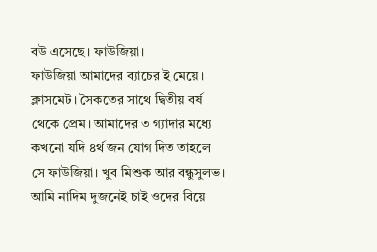বউ এসেছে। ফাউজিয়া।
ফাউজিয়া আমাদের ব্যাচের ই মেয়ে। ক্লাসমেট। সৈকতের সাথে দ্বিতীয় বর্ষ থেকে প্রেম। আমাদের ৩ গ্যাদার মধ্যে কখনো যদি ৪র্থ জন যোগ দিত তাহলে সে ফাউজিয়া। খুব মিশুক আর বন্ধুসুলভ। আমি নাদিম দুজনেই চাই ওদের বিয়ে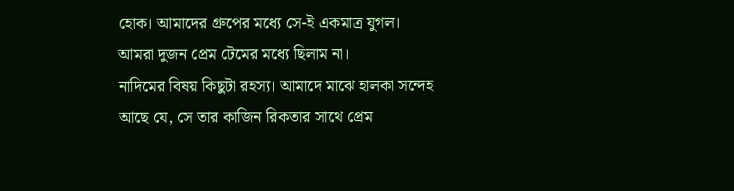হোক। আমাদের গ্রুপের মধ্যে সে-ই একমাত্র যুগল। আমরা দুজন প্রেম টেমের মধ্যে ছিলাম না।
নাদিমের বিষয় কিছুটা রহস্য। আমাদে মাঝে হালকা সন্দেহ আছে যে, সে তার কাজিন রিকতার সাথে প্রেম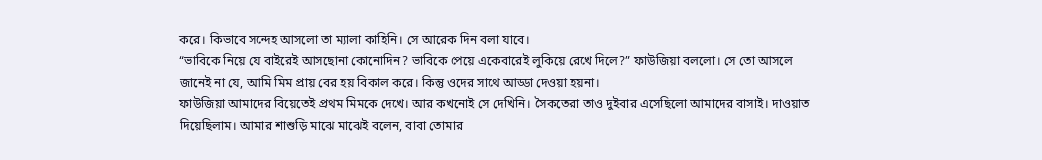করে। কিভাবে সন্দেহ আসলো তা ম্যালা কাহিনি। সে আরেক দিন বলা যাবে।
“ভাবিকে নিয়ে যে বাইরেই আসছোনা কোনোদিন? ভাবিকে পেয়ে একেবারেই লুকিয়ে রেখে দিলে?” ফাউজিয়া বললো। সে তো আসলে জানেই না যে, আমি মিম প্রায় বের হয় বিকাল করে। কিন্তু ওদের সাথে আড্ডা দেওয়া হয়না।
ফাউজিয়া আমাদের বিয়েতেই প্রথম মিমকে দেখে। আর কখনোই সে দেখিনি। সৈকতেরা তাও দুইবার এসেছিলো আমাদের বাসাই। দাওয়াত দিয়েছিলাম। আমার শাশুড়ি মাঝে মাঝেই বলেন, বাবা তোমার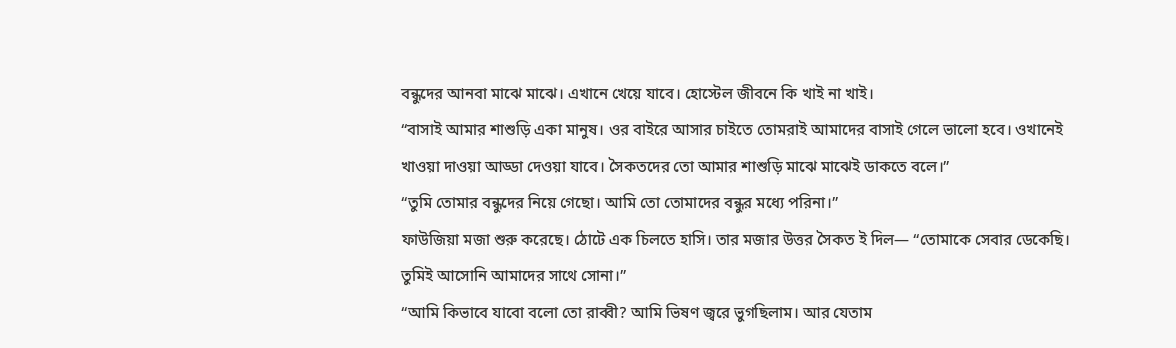বন্ধুদের আনবা মাঝে মাঝে। এখানে খেয়ে যাবে। হোস্টেল জীবনে কি খাই না খাই।
“বাসাই আমার শাশুড়ি একা মানুষ। ওর বাইরে আসার চাইতে তোমরাই আমাদের বাসাই গেলে ভালো হবে। ওখানেই খাওয়া দাওয়া আড্ডা দেওয়া যাবে। সৈকতদের তো আমার শাশুড়ি মাঝে মাঝেই ডাকতে বলে।”
“তুমি তোমার বন্ধুদের নিয়ে গেছো। আমি তো তোমাদের বন্ধুর মধ্যে পরিনা।”
ফাউজিয়া মজা শুরু করেছে। ঠোটে এক চিলতে হাসি। তার মজার উত্তর সৈকত ই দিল— “তোমাকে সেবার ডেকেছি। তুমিই আসোনি আমাদের সাথে সোনা।”
“আমি কিভাবে যাবো বলো তো রাব্বী? আমি ভিষণ জ্বরে ভুগছিলাম। আর যেতাম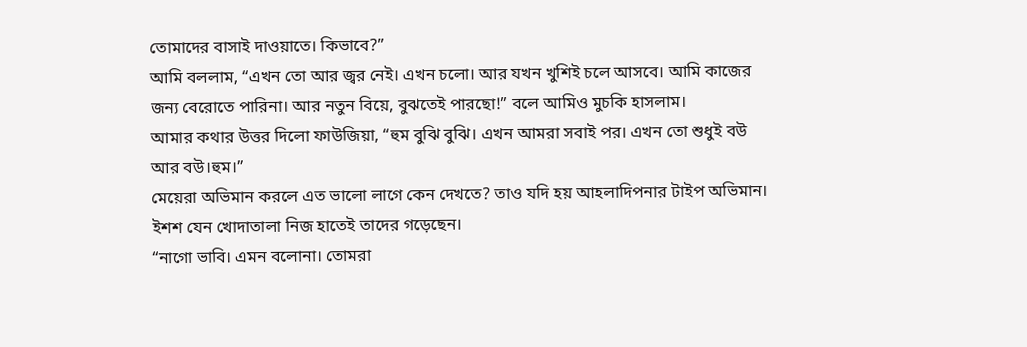তোমাদের বাসাই দাওয়াতে। কিভাবে?”
আমি বললাম, “এখন তো আর জ্বর নেই। এখন চলো। আর যখন খুশিই চলে আসবে। আমি কাজের জন্য বেরোতে পারিনা। আর নতুন বিয়ে, বুঝতেই পারছো!” বলে আমিও মুচকি হাসলাম।
আমার কথার উত্তর দিলো ফাউজিয়া, “হুম বুঝি বুঝি। এখন আমরা সবাই পর। এখন তো শুধুই বউ আর বউ।হুম।”
মেয়েরা অভিমান করলে এত ভালো লাগে কেন দেখতে? তাও যদি হয় আহলাদিপনার টাইপ অভিমান। ইশশ যেন খোদাতালা নিজ হাতেই তাদের গড়েছেন।
“নাগো ভাবি। এমন বলোনা। তোমরা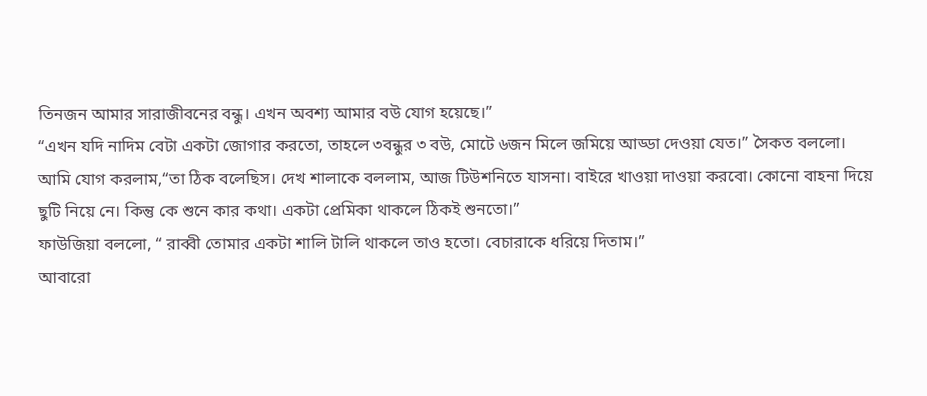তিনজন আমার সারাজীবনের বন্ধু। এখন অবশ্য আমার বউ যোগ হয়েছে।”
“এখন যদি নাদিম বেটা একটা জোগার করতো, তাহলে ৩বন্ধুর ৩ বউ, মোটে ৬জন মিলে জমিয়ে আড্ডা দেওয়া যেত।” সৈকত বললো।
আমি যোগ করলাম,“তা ঠিক বলেছিস। দেখ শালাকে বললাম, আজ টিউশনিতে যাসনা। বাইরে খাওয়া দাওয়া করবো। কোনো বাহনা দিয়ে ছুটি নিয়ে নে। কিন্তু কে শুনে কার কথা। একটা প্রেমিকা থাকলে ঠিকই শুনতো।”
ফাউজিয়া বললো, “ রাব্বী তোমার একটা শালি টালি থাকলে তাও হতো। বেচারাকে ধরিয়ে দিতাম।”
আবারো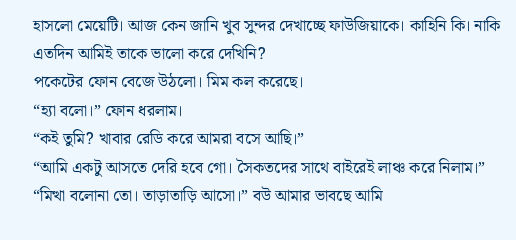হাসলো মেয়েটি। আজ কেন জানি খুব সুন্দর দেখাচ্ছে ফাউজিয়াকে। কাহিনি কি। নাকি এতদিন আমিই তাকে ভালো করে দেখিনি?
পকেটের ফোন বেজে উঠলো। মিম কল করেছে।
“হ্যা বলো।” ফোন ধরলাম।
“কই তুমি? খাবার রেডি করে আমরা বসে আছি।”
“আমি একটু আসতে দেরি হবে গো। সৈকতদের সাথে বাইরেই লাঞ্চ করে নিলাম।”
“মিত্থা বলোনা তো। তাড়াতাড়ি আসো।” বউ আমার ভাবছে আমি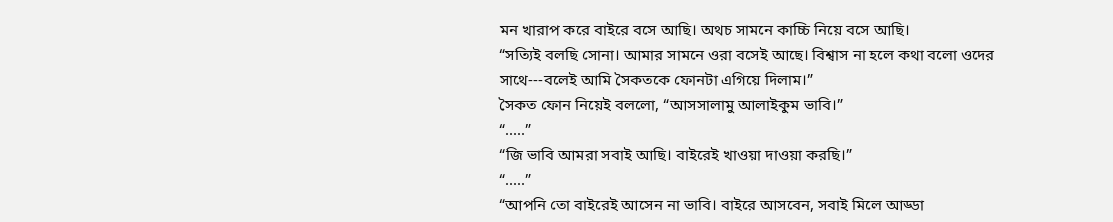মন খারাপ করে বাইরে বসে আছি। অথচ সামনে কাচ্চি নিয়ে বসে আছি।
“সত্যিই বলছি সোনা। আমার সামনে ওরা বসেই আছে। বিশ্বাস না হলে কথা বলো ওদের সাথে---বলেই আমি সৈকতকে ফোনটা এগিয়ে দিলাম।”
সৈকত ফোন নিয়েই বললো, “আসসালামু আলাইকুম ভাবি।”
“.....”
“জি ভাবি আমরা সবাই আছি। বাইরেই খাওয়া দাওয়া করছি।”
“.....”
“আপনি তো বাইরেই আসেন না ভাবি। বাইরে আসবেন, সবাই মিলে আড্ডা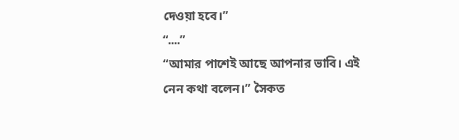দেওয়া হবে।”
“....”
“আমার পাশেই আছে আপনার ভাবি। এই নেন কথা বলেন।” সৈকত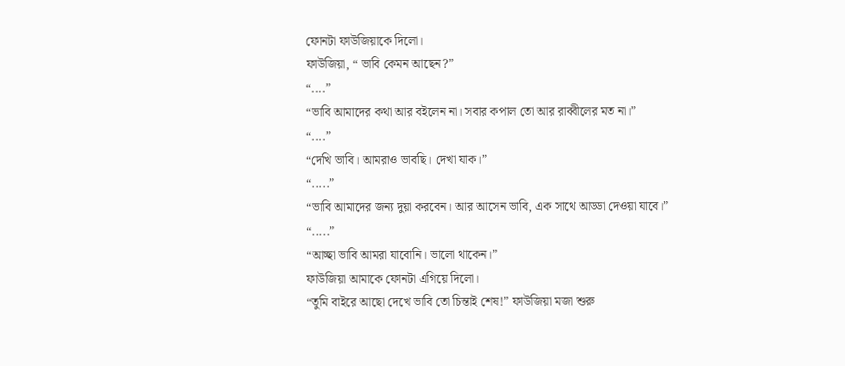ফোনটা ফাউজিয়াকে দিলো।
ফাউজিয়া, “ ভাবি কেমন আছেন?”
“....”
“ভাবি আমাদের কথা আর বইলেন না। সবার কপাল তো আর রাব্বীলের মত না।”
“....”
“দেখি ভাবি। আমরাও ভাবছি। দেখা যাক।”
“.....”
“ভাবি আমাদের জন্য দুয়া করবেন। আর আসেন ভাবি, এক সাথে আড্ডা দেওয়া যাবে।”
“.....”
“আচ্ছা ভাবি আমরা যাবোনি। ভালো থাকেন।”
ফাউজিয়া আমাকে ফোনটা এগিয়ে দিলো।
“তুমি বাইরে আছো দেখে ভাবি তো চিন্তাই শেষ!” ফাউজিয়া মজা শুরু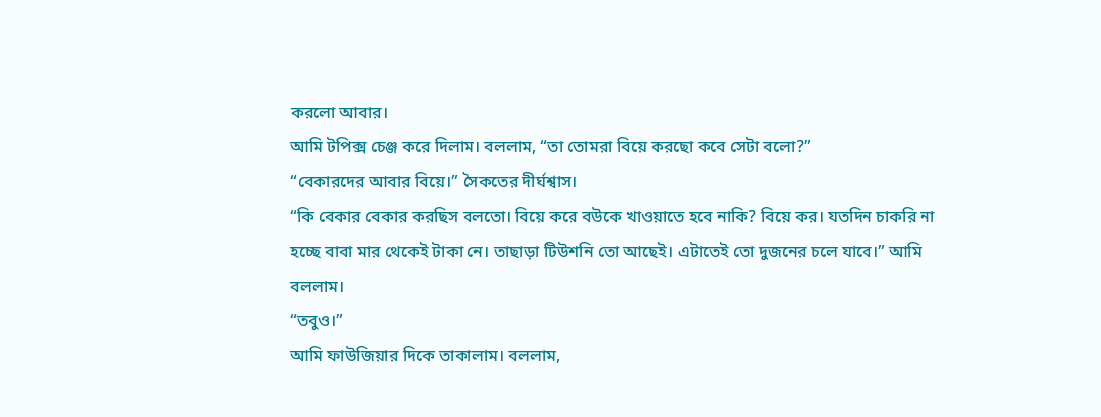করলো আবার।
আমি টপিক্স চেঞ্জ করে দিলাম। বললাম, “তা তোমরা বিয়ে করছো কবে সেটা বলো?”
“বেকারদের আবার বিয়ে।” সৈকতের দীর্ঘশ্বাস।
“কি বেকার বেকার করছিস বলতো। বিয়ে করে বউকে খাওয়াতে হবে নাকি? বিয়ে কর। যতদিন চাকরি না হচ্ছে বাবা মার থেকেই টাকা নে। তাছাড়া টিউশনি তো আছেই। এটাতেই তো দুজনের চলে যাবে।” আমি বললাম।
“তবুও।”
আমি ফাউজিয়ার দিকে তাকালাম। বললাম,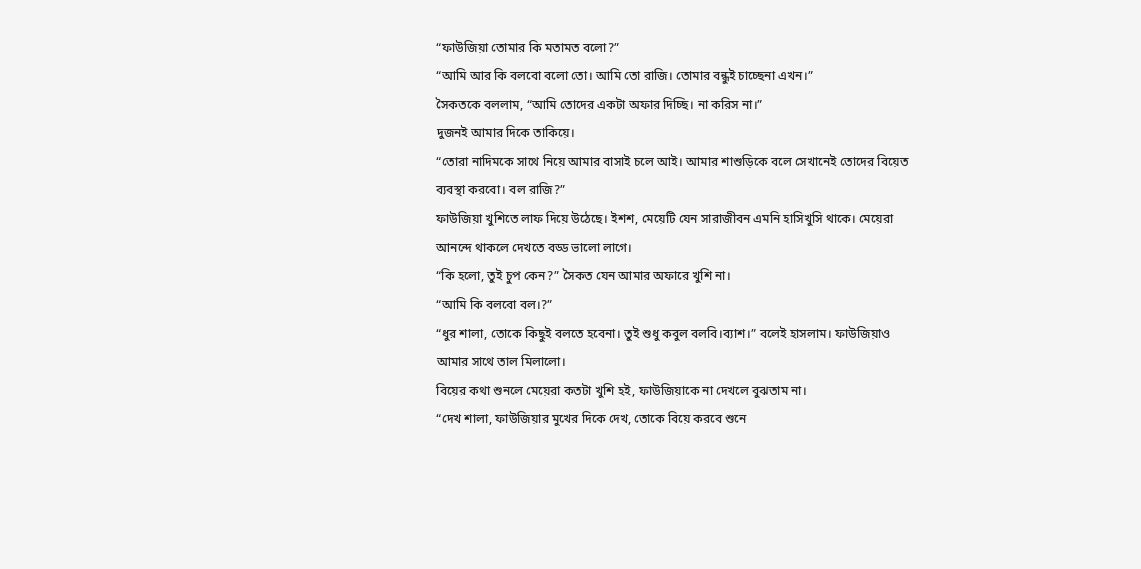“ফাউজিয়া তোমার কি মতামত বলো?”
“আমি আর কি বলবো বলো তো। আমি তো রাজি। তোমার বন্ধুই চাচ্ছেনা এখন।”
সৈকতকে বললাম, “আমি তোদের একটা অফার দিচ্ছি। না করিস না।”
দুজনই আমার দিকে তাকিয়ে।
“তোরা নাদিমকে সাথে নিয়ে আমার বাসাই চলে আই। আমার শাশুড়িকে বলে সেখানেই তোদের বিয়েত ব্যবস্থা করবো। বল রাজি?”
ফাউজিয়া খুশিতে লাফ দিয়ে উঠেছে। ইশশ, মেয়েটি যেন সারাজীবন এমনি হাসিখুসি থাকে। মেয়েরা আনন্দে থাকলে দেখতে বড্ড ভালো লাগে।
“কি হলো, তুই চুপ কেন?” সৈকত যেন আমার অফারে খুশি না।
“আমি কি বলবো বল।?”
“ধুর শালা, তোকে কিছুই বলতে হবেনা। তুই শুধু কবুল বলবি।ব্যাশ।” বলেই হাসলাম। ফাউজিয়াও আমার সাথে তাল মিলালো।
বিয়ের কথা শুনলে মেয়েরা কতটা খুশি হই, ফাউজিয়াকে না দেখলে বুঝতাম না।
“দেখ শালা, ফাউজিয়ার মুখের দিকে দেখ, তোকে বিয়ে করবে শুনে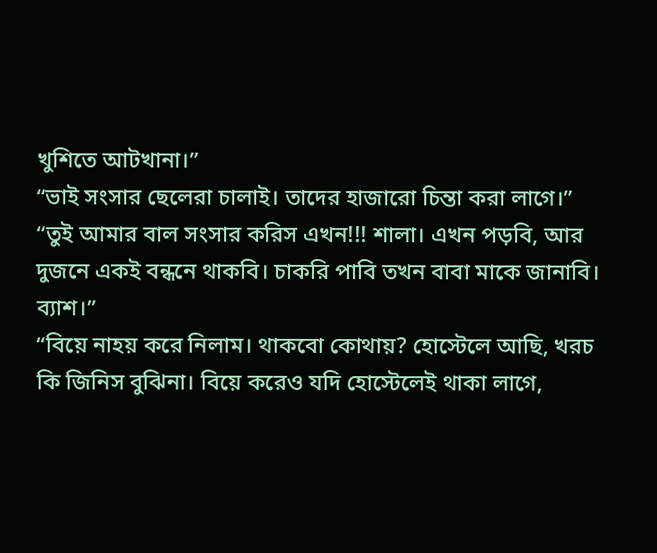খুশিতে আটখানা।”
“ভাই সংসার ছেলেরা চালাই। তাদের হাজারো চিন্তা করা লাগে।”
“তুই আমার বাল সংসার করিস এখন!!! শালা। এখন পড়বি, আর দুজনে একই বন্ধনে থাকবি। চাকরি পাবি তখন বাবা মাকে জানাবি। ব্যাশ।”
“বিয়ে নাহয় করে নিলাম। থাকবো কোথায়? হোস্টেলে আছি, খরচ কি জিনিস বুঝিনা। বিয়ে করেও যদি হোস্টেলেই থাকা লাগে,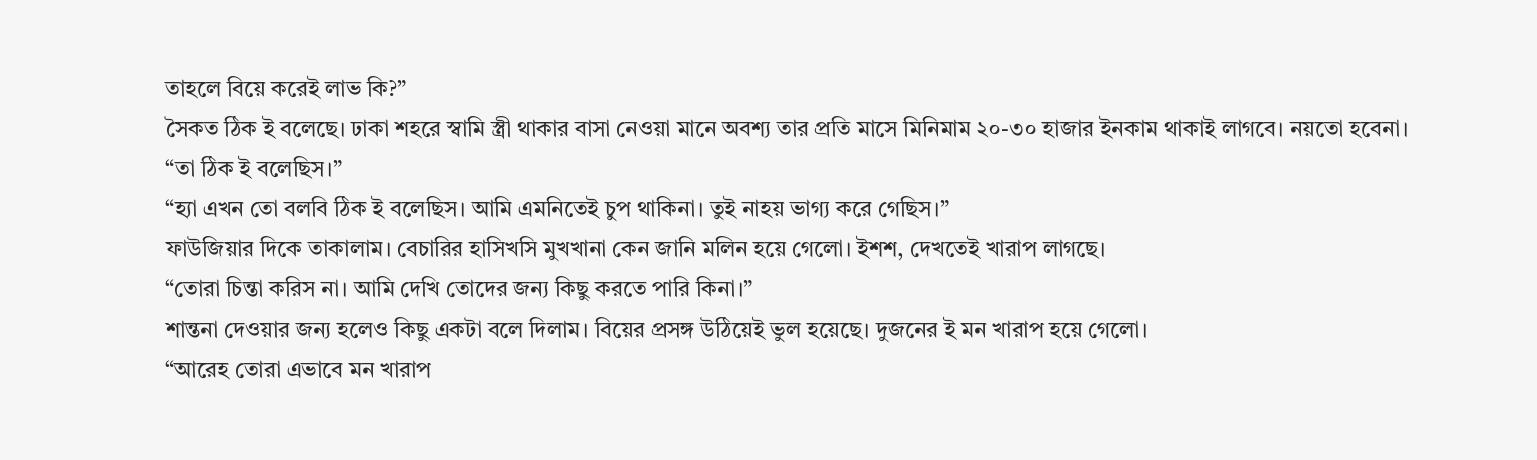তাহলে বিয়ে করেই লাভ কি?”
সৈকত ঠিক ই বলেছে। ঢাকা শহরে স্বামি স্ত্রী থাকার বাসা নেওয়া মানে অবশ্য তার প্রতি মাসে মিনিমাম ২০-৩০ হাজার ইনকাম থাকাই লাগবে। নয়তো হবেনা।
“তা ঠিক ই বলেছিস।”
“হ্যা এখন তো বলবি ঠিক ই বলেছিস। আমি এমনিতেই চুপ থাকিনা। তুই নাহয় ভাগ্য করে গেছিস।”
ফাউজিয়ার দিকে তাকালাম। বেচারির হাসিখসি মুখখানা কেন জানি মলিন হয়ে গেলো। ইশশ, দেখতেই খারাপ লাগছে।
“তোরা চিন্তা করিস না। আমি দেখি তোদের জন্য কিছু করতে পারি কিনা।”
শান্তনা দেওয়ার জন্য হলেও কিছু একটা বলে দিলাম। বিয়ের প্রসঙ্গ উঠিয়েই ভুল হয়েছে। দুজনের ই মন খারাপ হয়ে গেলো।
“আরেহ তোরা এভাবে মন খারাপ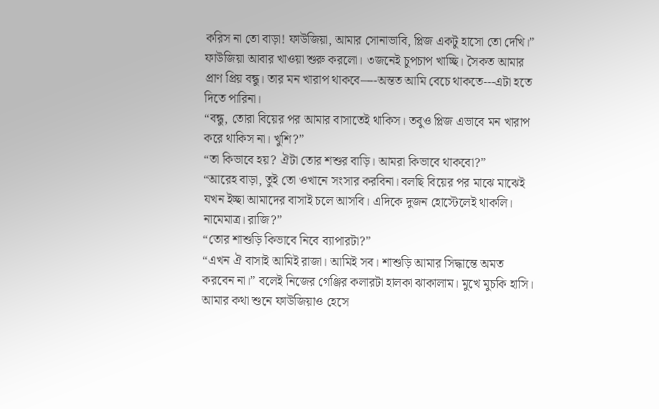করিস না তো বাড়া! ফাউজিয়া, আমার সোনাভাবি, প্লিজ একটু হাসো তো দেখি।”
ফাউজিয়া আবার খাওয়া শুরু করলো। ৩জনেই চুপচাপ খাচ্ছি। সৈকত আমার প্রাণ প্রিয় বন্ধু। তার মন খারাপ থাকবে–---অন্তত আমি বেচে থাকতে---এটা হতে দিতে পারিনা।
“বন্ধু, তোরা বিয়ের পর আমার বাসাতেই থাকিস। তবুও প্লিজ এভাবে মন খারাপ করে থাকিস না। খুশি?”
“তা কিভাবে হয়? ঐটা তোর শশুর বাড়ি। আমরা কিভাবে থাকবো?”
“আরেহ বাড়া, তুই তো ওখানে সংসার করবিনা। বলছি বিয়ের পর মাঝে মাঝেই যখন ইচ্ছা আমাদের বাসাই চলে আসবি। এদিকে দুজন হোস্টেলেই থাকলি। নামেমাত্র। রাজি?”
“তোর শাশুড়ি কিভাবে নিবে ব্যাপারটা?”
“এখন ঐ বাসাই আমিই রাজা। আমিই সব। শাশুড়ি আমার সিদ্ধান্তে অমত করবেন না।” বলেই নিজের গেঞ্জির কলারটা হালকা ঝাকালাম। মুখে মুচকি হাসি।
আমার কথা শুনে ফাউজিয়াও হেসে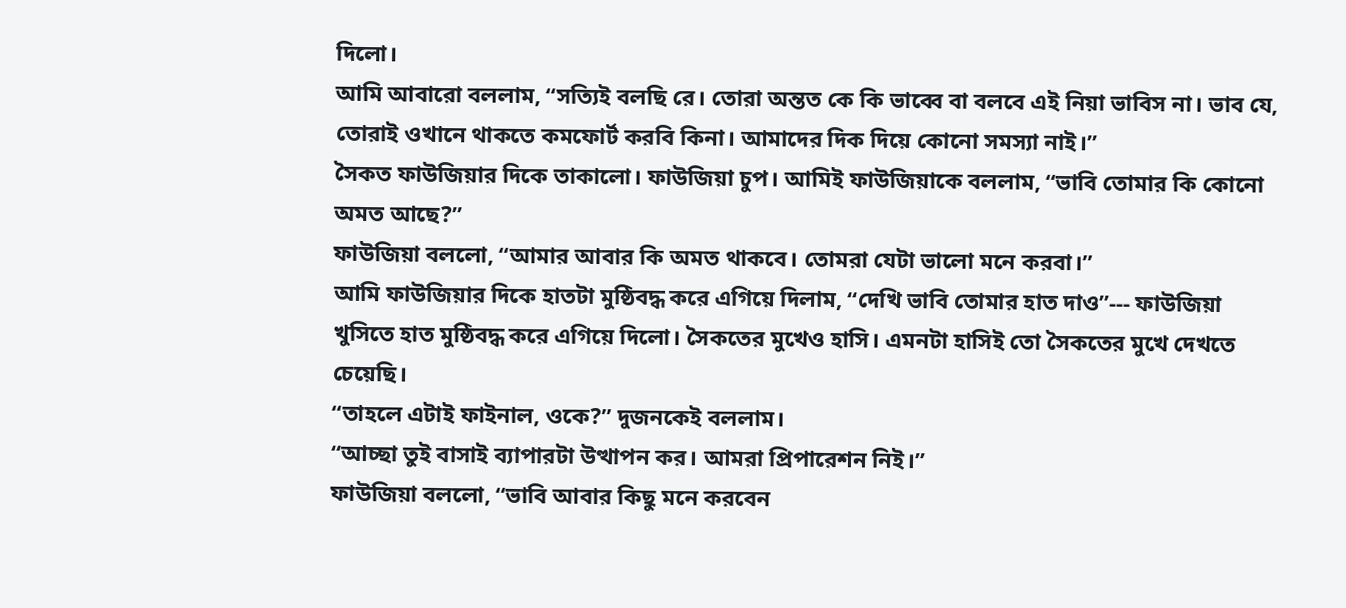দিলো।
আমি আবারো বললাম, “সত্যিই বলছি রে। তোরা অন্তত কে কি ভাব্বে বা বলবে এই নিয়া ভাবিস না। ভাব যে, তোরাই ওখানে থাকতে কমফোর্ট করবি কিনা। আমাদের দিক দিয়ে কোনো সমস্যা নাই।”
সৈকত ফাউজিয়ার দিকে তাকালো। ফাউজিয়া চুপ। আমিই ফাউজিয়াকে বললাম, “ভাবি তোমার কি কোনো অমত আছে?”
ফাউজিয়া বললো, “আমার আবার কি অমত থাকবে। তোমরা যেটা ভালো মনে করবা।”
আমি ফাউজিয়ার দিকে হাতটা মুষ্ঠিবদ্ধ করে এগিয়ে দিলাম, “দেখি ভাবি তোমার হাত দাও”--- ফাউজিয়া খুসিতে হাত মুষ্ঠিবদ্ধ করে এগিয়ে দিলো। সৈকতের মুখেও হাসি। এমনটা হাসিই তো সৈকতের মুখে দেখতে চেয়েছি।
“তাহলে এটাই ফাইনাল, ওকে?” দুজনকেই বললাম।
“আচ্ছা তুই বাসাই ব্যাপারটা উত্থাপন কর। আমরা প্রিপারেশন নিই।”
ফাউজিয়া বললো, “ভাবি আবার কিছু মনে করবেন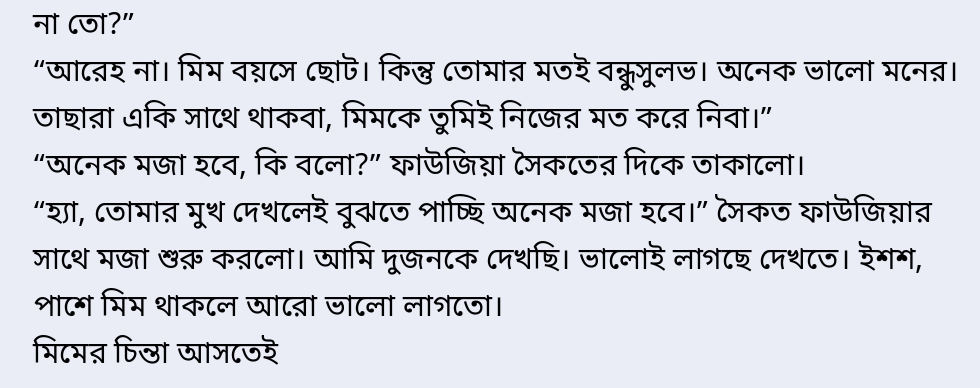না তো?”
“আরেহ না। মিম বয়সে ছোট। কিন্তু তোমার মতই বন্ধুসুলভ। অনেক ভালো মনের। তাছারা একি সাথে থাকবা, মিমকে তুমিই নিজের মত করে নিবা।”
“অনেক মজা হবে, কি বলো?” ফাউজিয়া সৈকতের দিকে তাকালো।
“হ্যা, তোমার মুখ দেখলেই বুঝতে পাচ্ছি অনেক মজা হবে।” সৈকত ফাউজিয়ার সাথে মজা শুরু করলো। আমি দুজনকে দেখছি। ভালোই লাগছে দেখতে। ইশশ, পাশে মিম থাকলে আরো ভালো লাগতো।
মিমের চিন্তা আসতেই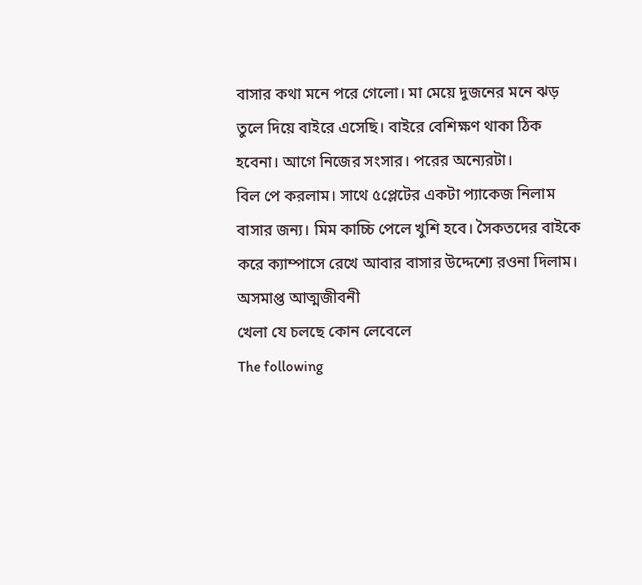বাসার কথা মনে পরে গেলো। মা মেয়ে দুজনের মনে ঝড় তুলে দিয়ে বাইরে এসেছি। বাইরে বেশিক্ষণ থাকা ঠিক হবেনা। আগে নিজের সংসার। পরের অন্যেরটা।
বিল পে করলাম। সাথে ৫প্লেটের একটা প্যাকেজ নিলাম বাসার জন্য। মিম কাচ্চি পেলে খুশি হবে। সৈকতদের বাইকে করে ক্যাম্পাসে রেখে আবার বাসার উদ্দেশ্যে রওনা দিলাম।
অসমাপ্ত আত্মজীবনী
খেলা যে চলছে কোন লেবেলে
The following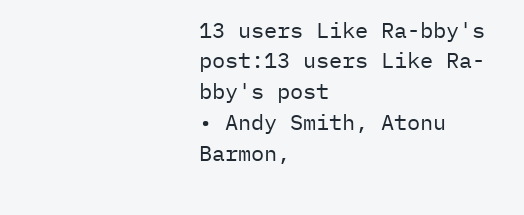13 users Like Ra-bby's post:13 users Like Ra-bby's post
• Andy Smith, Atonu Barmon,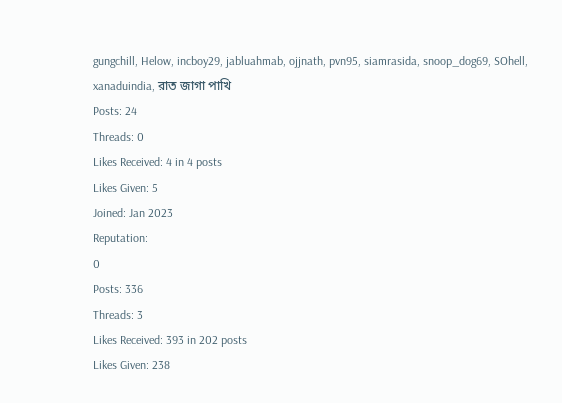gungchill, Helow, incboy29, jabluahmab, ojjnath, pvn95, siamrasida, snoop_dog69, SOhell, xanaduindia, রাত জাগা পাখি
Posts: 24
Threads: 0
Likes Received: 4 in 4 posts
Likes Given: 5
Joined: Jan 2023
Reputation:
0
Posts: 336
Threads: 3
Likes Received: 393 in 202 posts
Likes Given: 238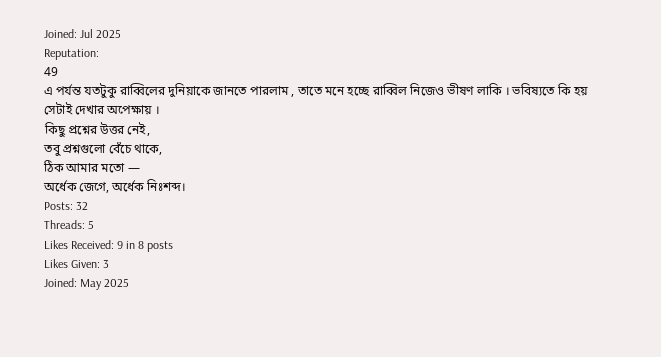Joined: Jul 2025
Reputation:
49
এ পর্যন্ত যতটুকু রাব্বিলের দুনিয়াকে জানতে পারলাম , তাতে মনে হচ্ছে রাব্বিল নিজেও ভীষণ লাকি । ভবিষ্যতে কি হয় সেটাই দেখার অপেক্ষায় ।
কিছু প্রশ্নের উত্তর নেই,
তবু প্রশ্নগুলো বেঁচে থাকে,
ঠিক আমার মতো —
অর্ধেক জেগে, অর্ধেক নিঃশব্দ।
Posts: 32
Threads: 5
Likes Received: 9 in 8 posts
Likes Given: 3
Joined: May 2025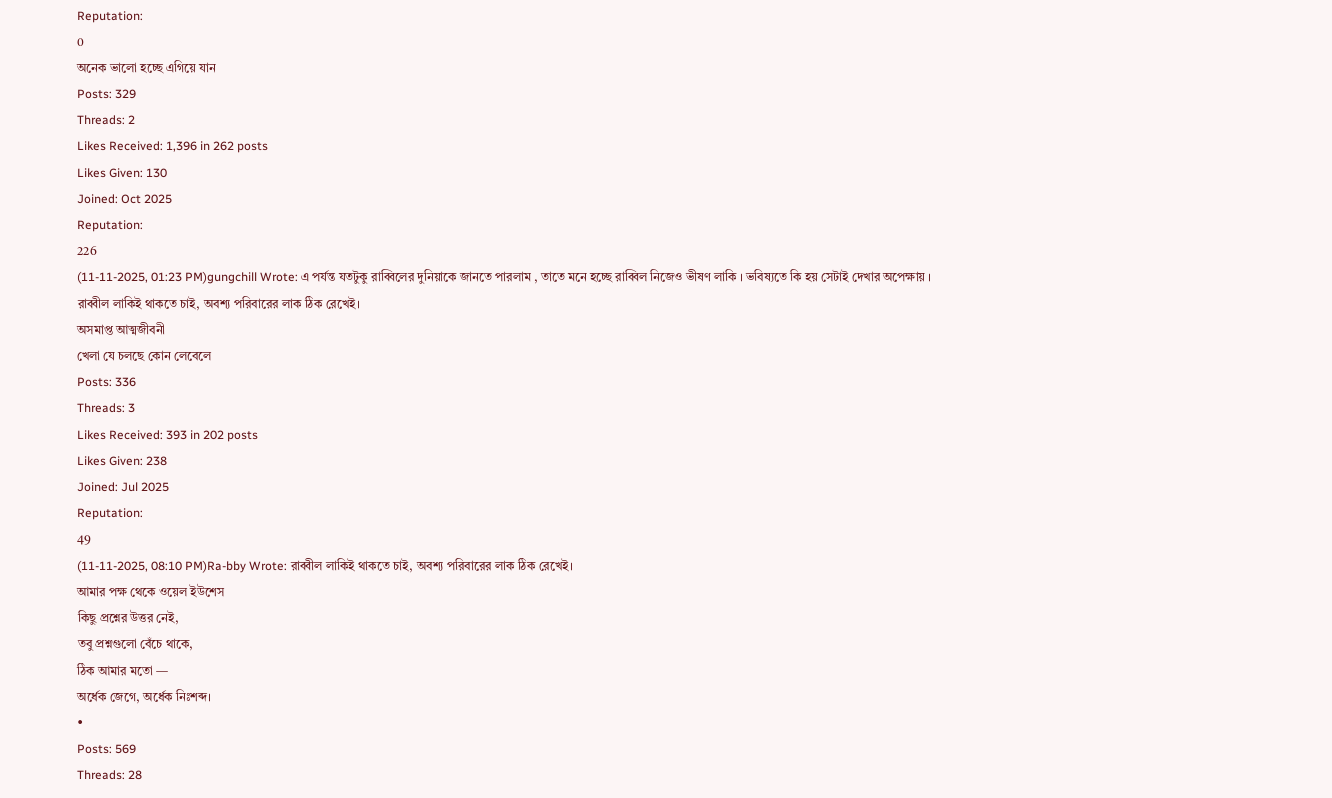Reputation:
0
অনেক ভালো হচ্ছে এগিয়ে যান
Posts: 329
Threads: 2
Likes Received: 1,396 in 262 posts
Likes Given: 130
Joined: Oct 2025
Reputation:
226
(11-11-2025, 01:23 PM)gungchill Wrote: এ পর্যন্ত যতটুকু রাব্বিলের দুনিয়াকে জানতে পারলাম , তাতে মনে হচ্ছে রাব্বিল নিজেও ভীষণ লাকি । ভবিষ্যতে কি হয় সেটাই দেখার অপেক্ষায় ।
রাব্বীল লাকিই থাকতে চাই, অবশ্য পরিবারের লাক ঠিক রেখেই।
অসমাপ্ত আত্মজীবনী
খেলা যে চলছে কোন লেবেলে
Posts: 336
Threads: 3
Likes Received: 393 in 202 posts
Likes Given: 238
Joined: Jul 2025
Reputation:
49
(11-11-2025, 08:10 PM)Ra-bby Wrote: রাব্বীল লাকিই থাকতে চাই, অবশ্য পরিবারের লাক ঠিক রেখেই।
আমার পক্ষ থেকে ওয়েল ইউশেস
কিছু প্রশ্নের উত্তর নেই,
তবু প্রশ্নগুলো বেঁচে থাকে,
ঠিক আমার মতো —
অর্ধেক জেগে, অর্ধেক নিঃশব্দ।
•
Posts: 569
Threads: 28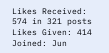Likes Received: 574 in 321 posts
Likes Given: 414
Joined: Jun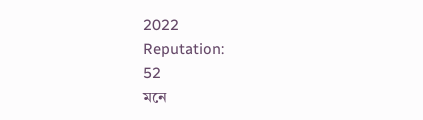2022
Reputation:
52
মনে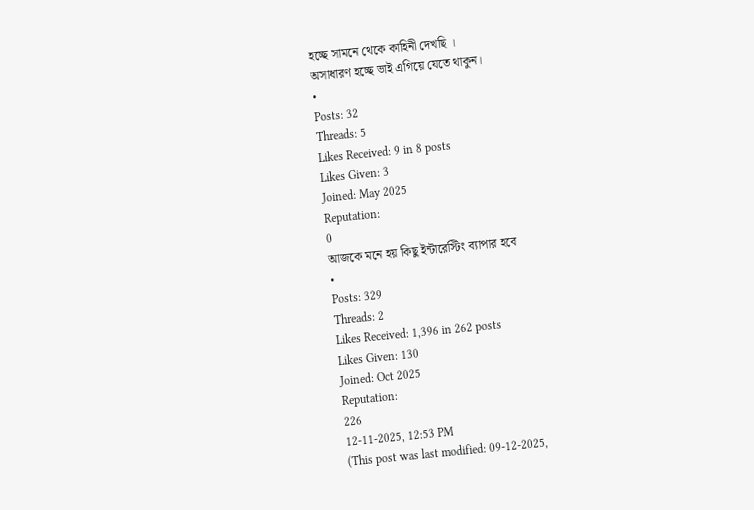হচ্ছে সামনে থেকে কাহিনী দেখছি ।
অসাধারণ হচ্ছে ভাই এগিয়ে যেতে থাকুন।
•
Posts: 32
Threads: 5
Likes Received: 9 in 8 posts
Likes Given: 3
Joined: May 2025
Reputation:
0
আজকে মনে হয় কিছু ইন্টারেস্টিং ব্যাপার হবে
•
Posts: 329
Threads: 2
Likes Received: 1,396 in 262 posts
Likes Given: 130
Joined: Oct 2025
Reputation:
226
12-11-2025, 12:53 PM
(This post was last modified: 09-12-2025,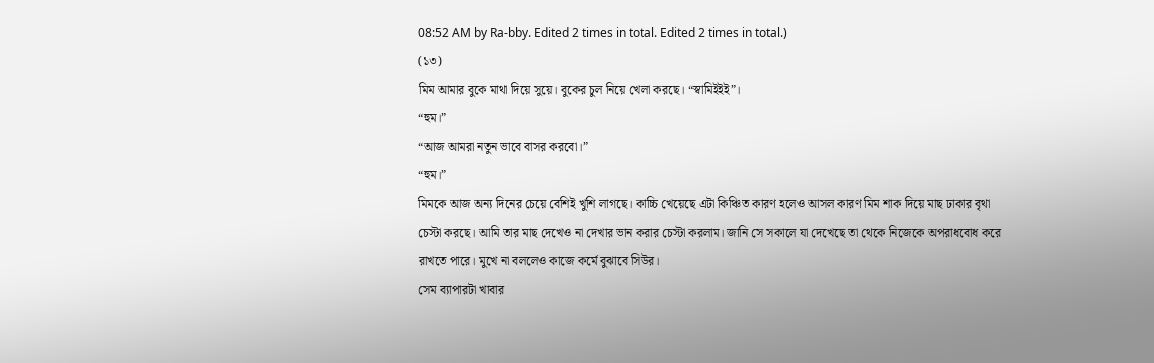08:52 AM by Ra-bby. Edited 2 times in total. Edited 2 times in total.)
(১৩)
মিম আমার বুকে মাথা দিয়ে সুয়ে। বুকের চুল নিয়ে খেলা করছে। “স্বামিইইই”।
“হুম।”
“আজ আমরা নতুন ভাবে বাসর করবো।”
“হুম।”
মিমকে আজ অন্য দিনের চেয়ে বেশিই খুশি লাগছে। কাচ্চি খেয়েছে এটা কিঞ্চিত কারণ হলেও আসল কারণ মিম শাক দিয়ে মাছ ঢাকার বৃথা চেস্টা করছে। আমি তার মাছ দেখেও না দেখার ভান করার চেস্টা করলাম। জানি সে সকালে যা দেখেছে তা থেকে নিজেকে অপরাধবোধ করে রাখতে পারে। মুখে না বললেও কাজে কর্মে বুঝাবে সিউর।
সেম ব্যাপারটা খাবার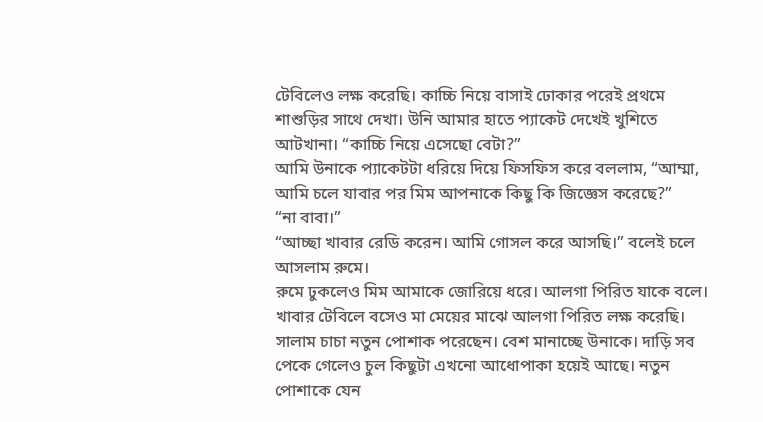টেবিলেও লক্ষ করেছি। কাচ্চি নিয়ে বাসাই ঢোকার পরেই প্রথমে শাশুড়ির সাথে দেখা। উনি আমার হাতে প্যাকেট দেখেই খুশিতে আটখানা। “কাচ্চি নিয়ে এসেছো বেটা?”
আমি উনাকে প্যাকেটটা ধরিয়ে দিয়ে ফিসফিস করে বললাম, “আম্মা, আমি চলে যাবার পর মিম আপনাকে কিছু কি জিজ্ঞেস করেছে?”
“না বাবা।”
“আচ্ছা খাবার রেডি করেন। আমি গোসল করে আসছি।” বলেই চলে আসলাম রুমে।
রুমে ঢুকলেও মিম আমাকে জোরিয়ে ধরে। আলগা পিরিত যাকে বলে। খাবার টেবিলে বসেও মা মেয়ের মাঝে আলগা পিরিত লক্ষ করেছি। সালাম চাচা নতুন পোশাক পরেছেন। বেশ মানাচ্ছে উনাকে। দাড়ি সব পেকে গেলেও চুল কিছুটা এখনো আধোপাকা হয়েই আছে। নতুন পোশাকে যেন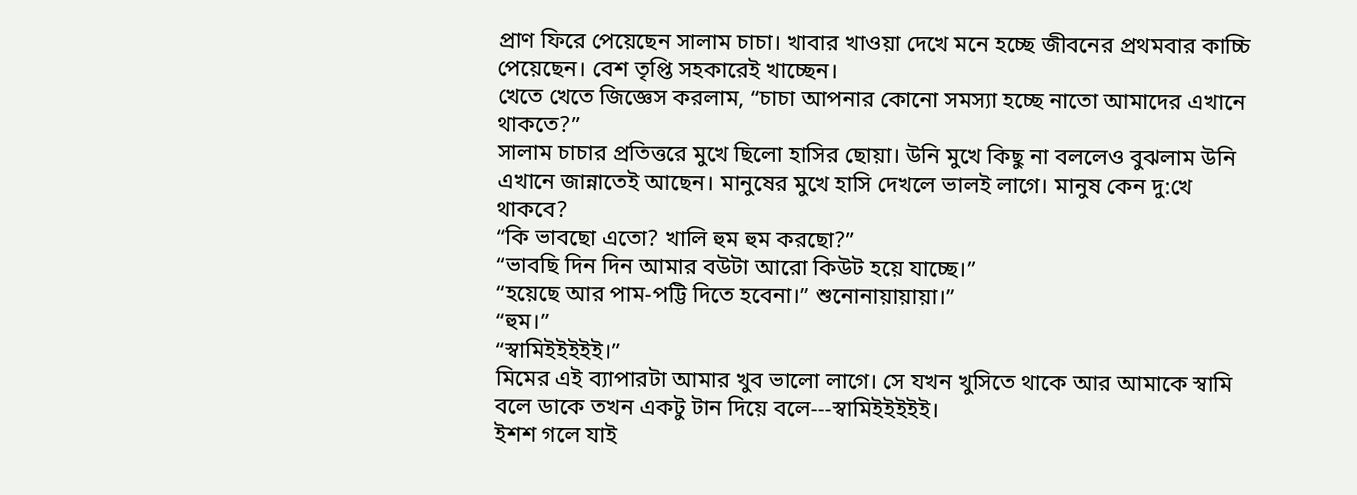প্রাণ ফিরে পেয়েছেন সালাম চাচা। খাবার খাওয়া দেখে মনে হচ্ছে জীবনের প্রথমবার কাচ্চি পেয়েছেন। বেশ তৃপ্তি সহকারেই খাচ্ছেন।
খেতে খেতে জিজ্ঞেস করলাম, “চাচা আপনার কোনো সমস্যা হচ্ছে নাতো আমাদের এখানে থাকতে?”
সালাম চাচার প্রতিত্তরে মুখে ছিলো হাসির ছোয়া। উনি মুখে কিছু না বললেও বুঝলাম উনি এখানে জান্নাতেই আছেন। মানুষের মুখে হাসি দেখলে ভালই লাগে। মানুষ কেন দু:খে থাকবে?
“কি ভাবছো এতো? খালি হুম হুম করছো?”
“ভাবছি দিন দিন আমার বউটা আরো কিউট হয়ে যাচ্ছে।”
“হয়েছে আর পাম-পট্টি দিতে হবেনা।” শুনোনায়ায়ায়া।”
“হুম।”
“স্বামিইইইইই।”
মিমের এই ব্যাপারটা আমার খুব ভালো লাগে। সে যখন খুসিতে থাকে আর আমাকে স্বামি বলে ডাকে তখন একটু টান দিয়ে বলে---স্বামিইইইইই।
ইশশ গলে যাই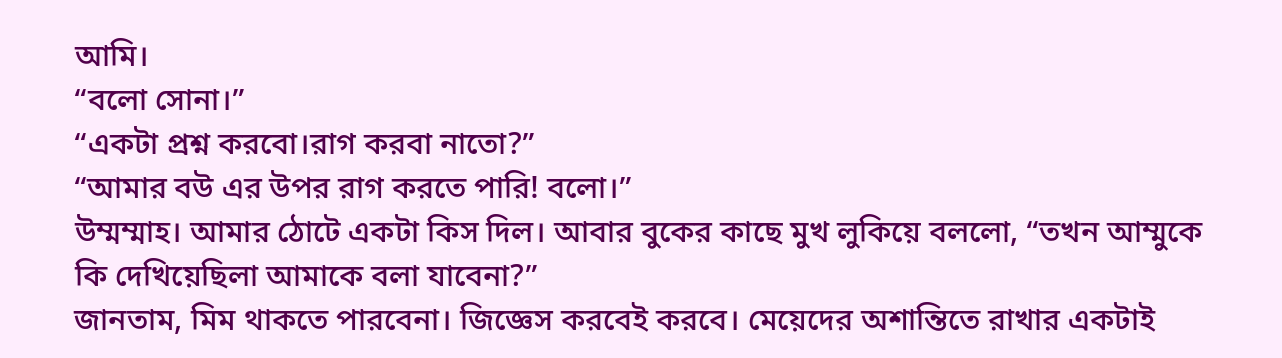আমি।
“বলো সোনা।”
“একটা প্রশ্ন করবো।রাগ করবা নাতো?”
“আমার বউ এর উপর রাগ করতে পারি! বলো।”
উম্মম্মাহ। আমার ঠোটে একটা কিস দিল। আবার বুকের কাছে মুখ লুকিয়ে বললো, “তখন আম্মুকে কি দেখিয়েছিলা আমাকে বলা যাবেনা?”
জানতাম, মিম থাকতে পারবেনা। জিজ্ঞেস করবেই করবে। মেয়েদের অশান্তিতে রাখার একটাই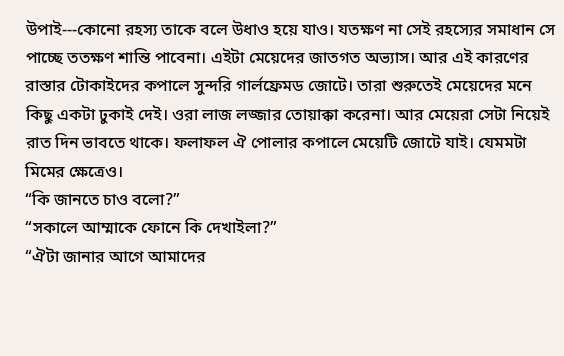উপাই---কোনো রহস্য তাকে বলে উধাও হয়ে যাও। যতক্ষণ না সেই রহস্যের সমাধান সে পাচ্ছে ততক্ষণ শান্তি পাবেনা। এইটা মেয়েদের জাতগত অভ্যাস। আর এই কারণের রাস্তার টোকাইদের কপালে সুন্দরি গার্লফ্রেমড জোটে। তারা শুরুতেই মেয়েদের মনে কিছু একটা ঢুকাই দেই। ওরা লাজ লজ্জার তোয়াক্কা করেনা। আর মেয়েরা সেটা নিয়েই রাত দিন ভাবতে থাকে। ফলাফল ঐ পোলার কপালে মেয়েটি জোটে যাই। যেমমটা মিমের ক্ষেত্রেও।
“কি জানতে চাও বলো?”
“সকালে আম্মাকে ফোনে কি দেখাইলা?”
“ঐটা জানার আগে আমাদের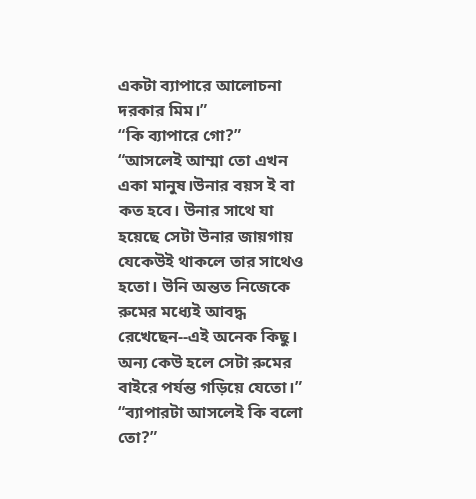একটা ব্যাপারে আলোচনা দরকার মিম।”
“কি ব্যাপারে গো?”
“আসলেই আম্মা তো এখন একা মানুষ।উনার বয়স ই বা কত হবে। উনার সাথে যা হয়েছে সেটা উনার জায়গায় যেকেউই থাকলে তার সাথেও হতো। উনি অন্তত নিজেকে রুমের মধ্যেই আবদ্ধ রেখেছেন--এই অনেক কিছু। অন্য কেউ হলে সেটা রুমের বাইরে পর্যন্ত গড়িয়ে যেতো।”
“ব্যাপারটা আসলেই কি বলো তো?”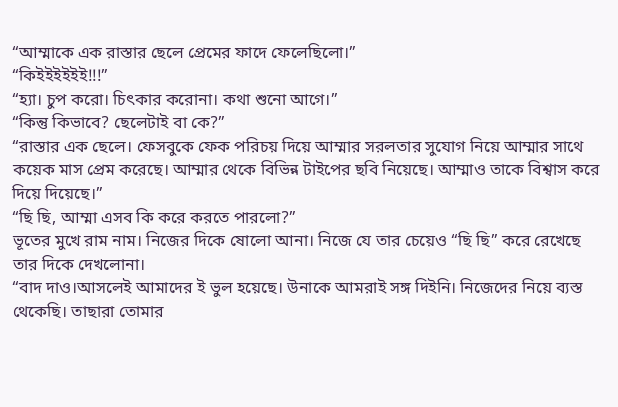“আম্মাকে এক রাস্তার ছেলে প্রেমের ফাদে ফেলেছিলো।”
“কিইইইইইই!!!”
“হ্যা। চুপ করো। চিৎকার করোনা। কথা শুনো আগে।”
“কিন্তু কিভাবে? ছেলেটাই বা কে?”
“রাস্তার এক ছেলে। ফেসবুকে ফেক পরিচয় দিয়ে আম্মার সরলতার সুযোগ নিয়ে আম্মার সাথে কয়েক মাস প্রেম করেছে। আম্মার থেকে বিভিন্ন টাইপের ছবি নিয়েছে। আম্মাও তাকে বিশ্বাস করে দিয়ে দিয়েছে।”
“ছি ছি, আম্মা এসব কি করে করতে পারলো?”
ভূতের মুখে রাম নাম। নিজের দিকে ষোলো আনা। নিজে যে তার চেয়েও “ছি ছি” করে রেখেছে তার দিকে দেখলোনা।
“বাদ দাও।আসলেই আমাদের ই ভুল হয়েছে। উনাকে আমরাই সঙ্গ দিইনি। নিজেদের নিয়ে ব্যস্ত থেকেছি। তাছারা তোমার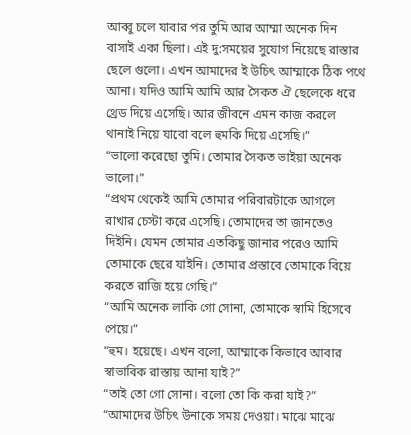আব্বু চলে যাবার পর তুমি আর আম্মা অনেক দিন বাসাই একা ছিলা। এই দু:সময়ের সুযোগ নিয়েছে রাস্তার ছেলে গুলো। এখন আমাদের ই উচিৎ আম্মাকে ঠিক পথে আনা। যদিও আমি আমি আর সৈকত ঐ ছেলেকে ধরে থ্রেড দিয়ে এসেছি। আর জীবনে এমন কাজ করলে থানাই নিয়ে যাবো বলে হুমকি দিয়ে এসেছি।”
“ভালো করেছো তুমি। তোমার সৈকত ভাইয়া অনেক ভালো।”
“প্রথম থেকেই আমি তোমার পরিবারটাকে আগলে রাখার চেস্টা করে এসেছি। তোমাদের তা জানতেও দিইনি। যেমন তোমার এতকিছু জানার পরেও আমি তোমাকে ছেরে যাইনি। তোমার প্রস্তাবে তোমাকে বিয়ে করতে রাজি হয়ে গেছি।”
“আমি অনেক লাকি গো সোনা, তোমাকে স্বামি হিসেবে পেয়ে।”
“হুম। হয়েছে। এখন বলো, আম্মাকে কিভাবে আবার স্বাভাবিক রাস্তায় আনা যাই?”
“তাই তো গো সোনা। বলো তো কি করা যাই?”
“আমাদের উচিৎ উনাকে সময় দেওয়া। মাঝে মাঝে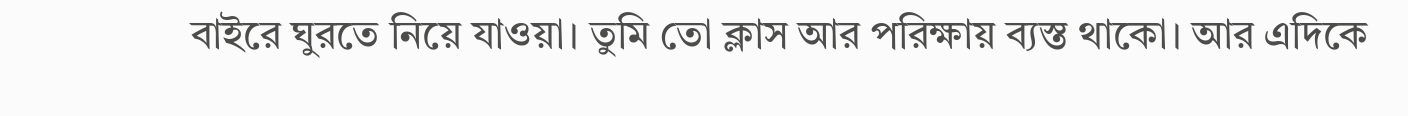বাইরে ঘুরতে নিয়ে যাওয়া। তুমি তো ক্লাস আর পরিক্ষায় ব্যস্ত থাকো। আর এদিকে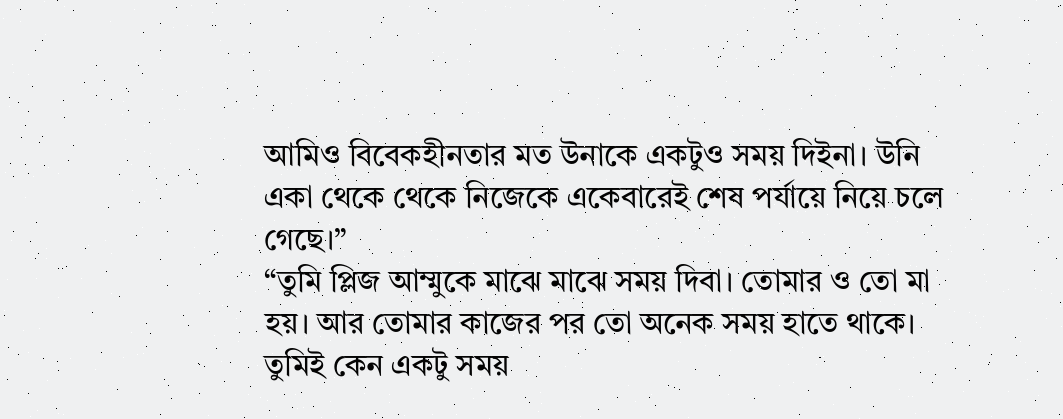আমিও বিবেকহীনতার মত উনাকে একটুও সময় দিইনা। উনি একা থেকে থেকে নিজেকে একেবারেই শেষ পর্যায়ে নিয়ে চলে গেছে।”
“তুমি প্লিজ আম্মুকে মাঝে মাঝে সময় দিবা। তোমার ও তো মা হয়। আর তোমার কাজের পর তো অনেক সময় হাতে থাকে। তুমিই কেন একটু সময়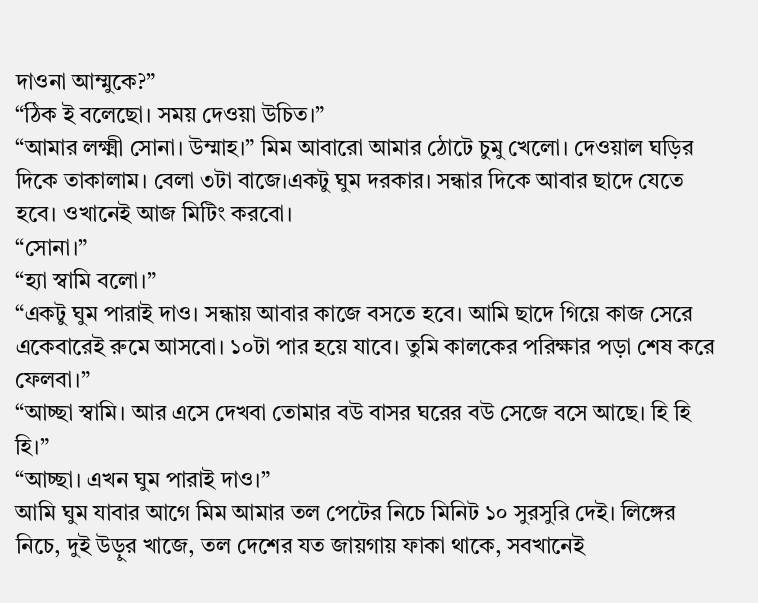দাওনা আম্মুকে?”
“ঠিক ই বলেছো। সময় দেওয়া উচিত।”
“আমার লক্ষ্মী সোনা। উম্মাহ।” মিম আবারো আমার ঠোটে চুমু খেলো। দেওয়াল ঘড়ির দিকে তাকালাম। বেলা ৩টা বাজে।একটু ঘুম দরকার। সন্ধার দিকে আবার ছাদে যেতে হবে। ওখানেই আজ মিটিং করবো।
“সোনা।”
“হ্যা স্বামি বলো।”
“একটু ঘুম পারাই দাও। সন্ধায় আবার কাজে বসতে হবে। আমি ছাদে গিয়ে কাজ সেরে একেবারেই রুমে আসবো। ১০টা পার হয়ে যাবে। তুমি কালকের পরিক্ষার পড়া শেষ করে ফেলবা।”
“আচ্ছা স্বামি। আর এসে দেখবা তোমার বউ বাসর ঘরের বউ সেজে বসে আছে। হি হি হি।”
“আচ্ছা। এখন ঘুম পারাই দাও।”
আমি ঘুম যাবার আগে মিম আমার তল পেটের নিচে মিনিট ১০ সুরসুরি দেই। লিঙ্গের নিচে, দুই উড়ুর খাজে, তল দেশের যত জায়গায় ফাকা থাকে, সবখানেই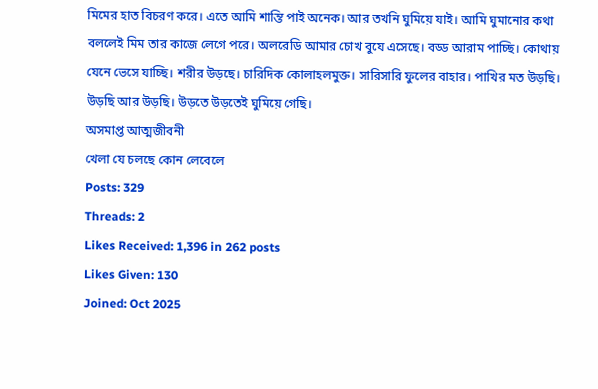মিমের হাত বিচরণ করে। এতে আমি শান্তি পাই অনেক। আর তখনি ঘুমিয়ে যাই। আমি ঘুমানোর কথা বললেই মিম তার কাজে লেগে পরে। অলরেডি আমার চোখ বুযে এসেছে। বড্ড আরাম পাচ্ছি। কোথায় যেনে ভেসে যাচ্ছি। শরীর উড়ছে। চারিদিক কোলাহলমুক্ত। সারিসারি ফুলের বাহার। পাখির মত উড়ছি। উড়ছি আর উড়ছি। উড়তে উড়তেই ঘুমিয়ে গেছি।
অসমাপ্ত আত্মজীবনী
খেলা যে চলছে কোন লেবেলে
Posts: 329
Threads: 2
Likes Received: 1,396 in 262 posts
Likes Given: 130
Joined: Oct 2025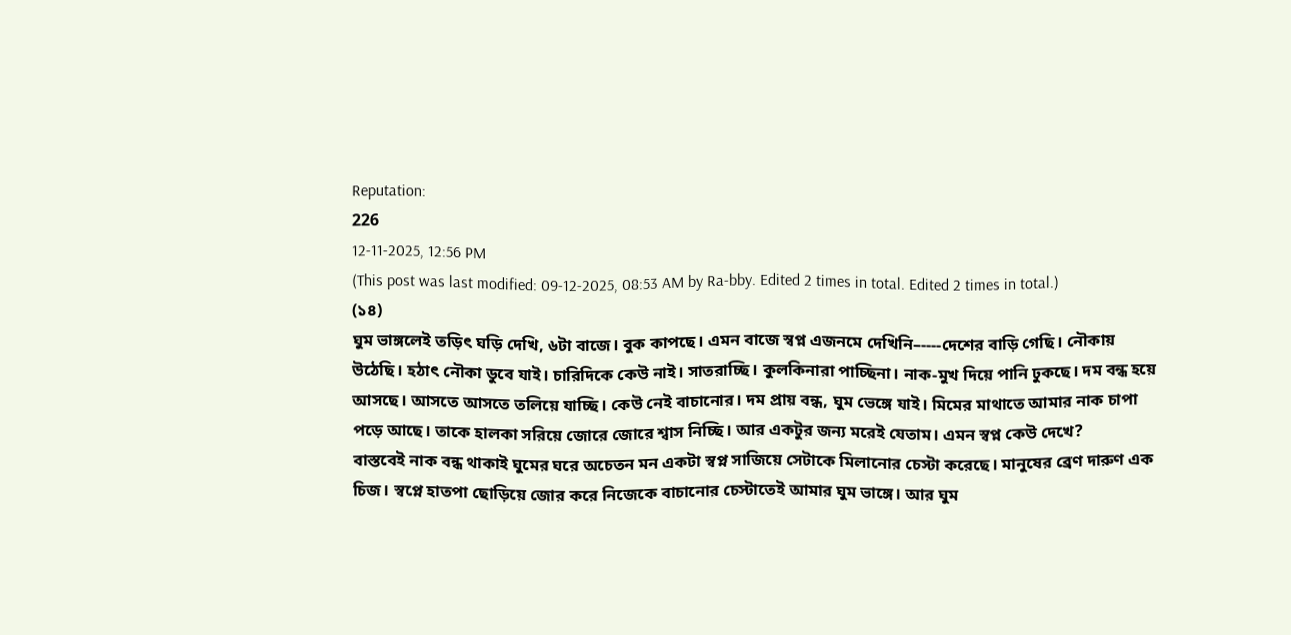Reputation:
226
12-11-2025, 12:56 PM
(This post was last modified: 09-12-2025, 08:53 AM by Ra-bby. Edited 2 times in total. Edited 2 times in total.)
(১৪)
ঘুম ভাঙ্গলেই তড়িৎ ঘড়ি দেখি, ৬টা বাজে। বুক কাপছে। এমন বাজে স্বপ্ন এজনমে দেখিনি–----দেশের বাড়ি গেছি। নৌকায় উঠেছি। হঠাৎ নৌকা ডুবে যাই। চারিদিকে কেউ নাই। সাতরাচ্ছি। কুলকিনারা পাচ্ছিনা। নাক-মুখ দিয়ে পানি ঢুকছে। দম বন্ধ হয়ে আসছে। আসতে আসতে তলিয়ে যাচ্ছি। কেউ নেই বাচানোর। দম প্রায় বন্ধ, ঘুম ভেঙ্গে যাই। মিমের মাথাতে আমার নাক চাপা পড়ে আছে। তাকে হালকা সরিয়ে জোরে জোরে শ্বাস নিচ্ছি। আর একটুর জন্য মরেই যেতাম। এমন স্বপ্ন কেউ দেখে?
বাস্তবেই নাক বন্ধ থাকাই ঘুমের ঘরে অচেতন মন একটা স্বপ্ন সাজিয়ে সেটাকে মিলানোর চেস্টা করেছে। মানুষের ব্রেণ দারুণ এক চিজ। স্বপ্নে হাতপা ছোড়িয়ে জোর করে নিজেকে বাচানোর চেস্টাতেই আমার ঘুম ভাঙ্গে। আর ঘুম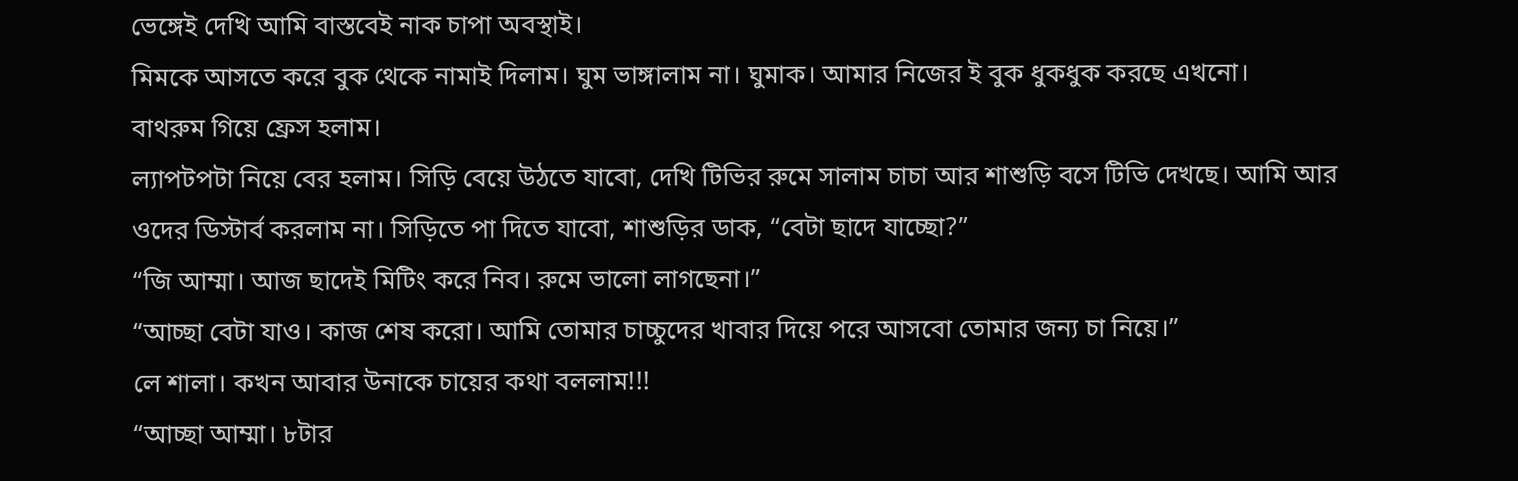ভেঙ্গেই দেখি আমি বাস্তবেই নাক চাপা অবস্থাই।
মিমকে আসতে করে বুক থেকে নামাই দিলাম। ঘুম ভাঙ্গালাম না। ঘুমাক। আমার নিজের ই বুক ধুকধুক করছে এখনো।
বাথরুম গিয়ে ফ্রেস হলাম।
ল্যাপটপটা নিয়ে বের হলাম। সিড়ি বেয়ে উঠতে যাবো, দেখি টিভির রুমে সালাম চাচা আর শাশুড়ি বসে টিভি দেখছে। আমি আর ওদের ডিস্টার্ব করলাম না। সিড়িতে পা দিতে যাবো, শাশুড়ির ডাক, “বেটা ছাদে যাচ্ছো?”
“জি আম্মা। আজ ছাদেই মিটিং করে নিব। রুমে ভালো লাগছেনা।”
“আচ্ছা বেটা যাও। কাজ শেষ করো। আমি তোমার চাচ্চুদের খাবার দিয়ে পরে আসবো তোমার জন্য চা নিয়ে।”
লে শালা। কখন আবার উনাকে চায়ের কথা বললাম!!!
“আচ্ছা আম্মা। ৮টার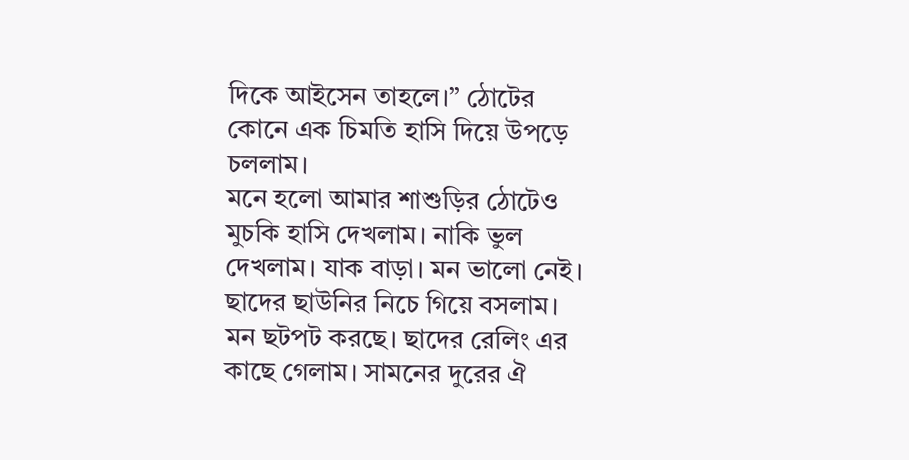দিকে আইসেন তাহলে।” ঠোটের কোনে এক চিমতি হাসি দিয়ে উপড়ে চললাম।
মনে হলো আমার শাশুড়ির ঠোটেও মুচকি হাসি দেখলাম। নাকি ভুল দেখলাম। যাক বাড়া। মন ভালো নেই।
ছাদের ছাউনির নিচে গিয়ে বসলাম। মন ছটপট করছে। ছাদের রেলিং এর কাছে গেলাম। সামনের দুরের ঐ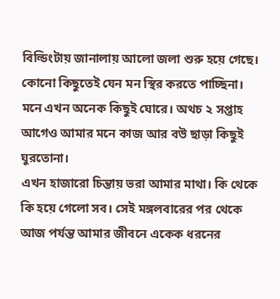বিল্ডিংটায় জানালায় আলো জলা শুরু হয়ে গেছে। কোনো কিছুতেই যেন মন স্থির করতে পাচ্ছিনা। মনে এখন অনেক কিছুই ঘোরে। অথচ ২ সপ্তাহ আগেও আমার মনে কাজ আর বউ ছাড়া কিছুই ঘুরতোনা।
এখন হাজারো চিন্তায় ভরা আমার মাথা। কি থেকে কি হয়ে গেলো সব। সেই মঙ্গলবারের পর থেকে আজ পর্যন্ত আমার জীবনে একেক ধরনের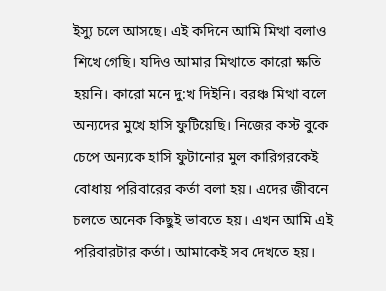ইস্যু চলে আসছে। এই কদিনে আমি মিত্থা বলাও শিখে গেছি। যদিও আমার মিত্থাতে কারো ক্ষতি হয়নি। কারো মনে দু:খ দিইনি। বরঞ্চ মিত্থা বলে অন্যদের মুখে হাসি ফুটিয়েছি। নিজের কস্ট বুকে চেপে অন্যকে হাসি ফুটানোর মুল কারিগরকেই বোধায় পরিবারের কর্তা বলা হয়। এদের জীবনে চলতে অনেক কিছুই ভাবতে হয়। এখন আমি এই পরিবারটার কর্তা। আমাকেই সব দেখতে হয়।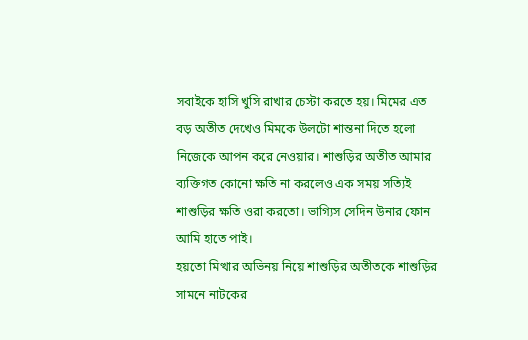সবাইকে হাসি খুসি রাখার চেস্টা করতে হয়। মিমের এত বড় অতীত দেখেও মিমকে উলটো শান্তনা দিতে হলো নিজেকে আপন করে নেওয়ার। শাশুড়ির অতীত আমার ব্যক্তিগত কোনো ক্ষতি না করলেও এক সময় সত্যিই শাশুড়ির ক্ষতি ওরা করতো। ভাগ্যিস সেদিন উনার ফোন আমি হাতে পাই।
হয়তো মিত্থার অভিনয় নিয়ে শাশুড়ির অতীতকে শাশুড়ির সামনে নাটকের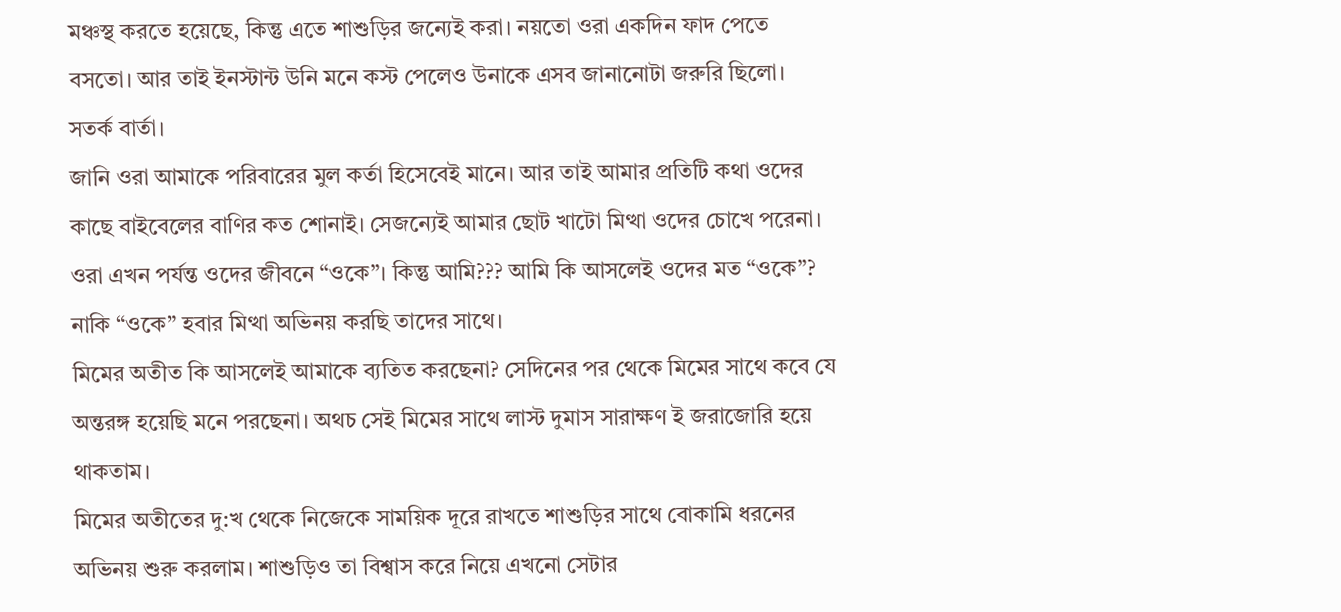মঞ্চস্থ করতে হয়েছে, কিন্তু এতে শাশুড়ির জন্যেই করা। নয়তো ওরা একদিন ফাদ পেতে বসতো। আর তাই ইনস্টান্ট উনি মনে কস্ট পেলেও উনাকে এসব জানানোটা জরুরি ছিলো। সতর্ক বার্তা।
জানি ওরা আমাকে পরিবারের মুল কর্তা হিসেবেই মানে। আর তাই আমার প্রতিটি কথা ওদের কাছে বাইবেলের বাণির কত শোনাই। সেজন্যেই আমার ছোট খাটো মিত্থা ওদের চোখে পরেনা।
ওরা এখন পর্যন্ত ওদের জীবনে “ওকে”। কিন্তু আমি??? আমি কি আসলেই ওদের মত “ওকে”?
নাকি “ওকে” হবার মিত্থা অভিনয় করছি তাদের সাথে।
মিমের অতীত কি আসলেই আমাকে ব্যতিত করছেনা? সেদিনের পর থেকে মিমের সাথে কবে যে অন্তরঙ্গ হয়েছি মনে পরছেনা। অথচ সেই মিমের সাথে লাস্ট দুমাস সারাক্ষণ ই জরাজোরি হয়ে থাকতাম।
মিমের অতীতের দু:খ থেকে নিজেকে সাময়িক দূরে রাখতে শাশুড়ির সাথে বোকামি ধরনের অভিনয় শুরু করলাম। শাশুড়িও তা বিশ্বাস করে নিয়ে এখনো সেটার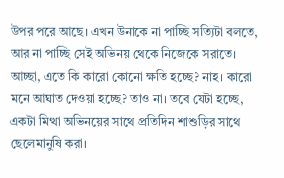উপর পরে আছে। এখন উনাকে না পাচ্ছি সত্যিটা বলতে, আর না পাচ্ছি সেই অভিনয় থেকে নিজেকে সরাতে।
আচ্ছা, এতে কি কারো কোনো ক্ষতি হচ্ছে? নাহ। কারো মনে আঘাত দেওয়া হচ্ছে? তাও না। তবে যেটা হচ্ছে, একটা মিত্থা অভিনয়ের সাথে প্রতিদিন শাশুড়ির সাথে ছেলেমানুষি করা।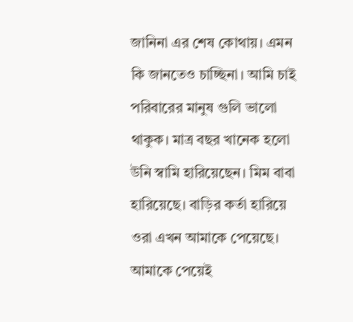জানিনা এর শেষ কোথায়। এমন কি জানতেও চাচ্ছিনা। আমি চাই পরিবারের মানুষ গুলি ভালো থাকুক। মাত্র বছর খানেক হলো উনি স্বামি হারিয়েছেন। মিম বাবা হারিয়েছে। বাড়ির কর্তা হারিয়ে ওরা এখন আমাকে পেয়েছে। আমাকে পেয়েই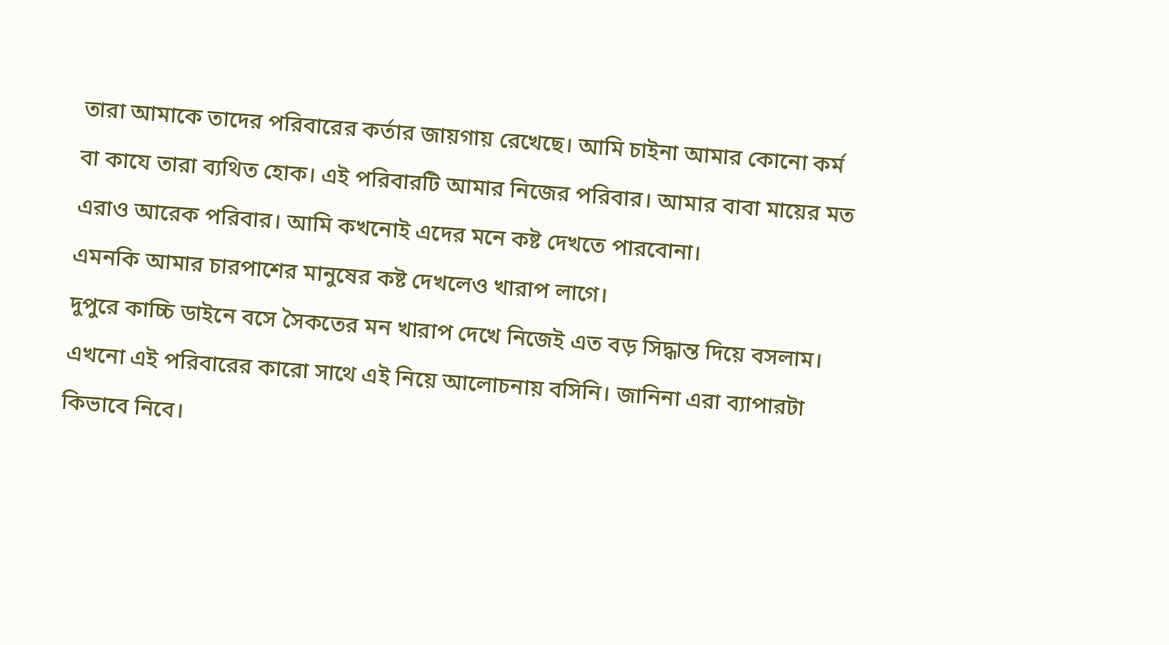তারা আমাকে তাদের পরিবারের কর্তার জায়গায় রেখেছে। আমি চাইনা আমার কোনো কর্ম বা কাযে তারা ব্যথিত হোক। এই পরিবারটি আমার নিজের পরিবার। আমার বাবা মায়ের মত এরাও আরেক পরিবার। আমি কখনোই এদের মনে কষ্ট দেখতে পারবোনা।
এমনকি আমার চারপাশের মানুষের কষ্ট দেখলেও খারাপ লাগে।
দুপুরে কাচ্চি ডাইনে বসে সৈকতের মন খারাপ দেখে নিজেই এত বড় সিদ্ধান্ত দিয়ে বসলাম।
এখনো এই পরিবারের কারো সাথে এই নিয়ে আলোচনায় বসিনি। জানিনা এরা ব্যাপারটা কিভাবে নিবে।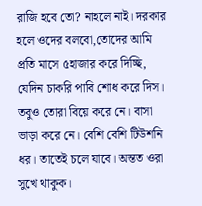রাজি হবে তো? নাহলে নাই। দরকার হলে ওদের বলবো,তোদের আমি প্রতি মাসে ৫হাজার করে দিচ্ছি, যেদিন চাকরি পাবি শোধ করে দিস। তবুও তোরা বিয়ে করে নে। বাসা ভাড়া করে নে। বেশি বেশি টিউশনি ধর। তাতেই চলে যাবে। অন্তত ওরা সুখে থাকুক।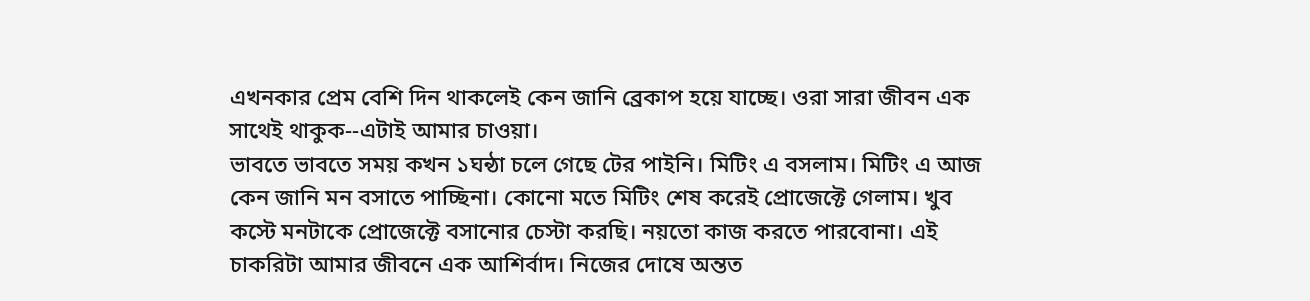এখনকার প্রেম বেশি দিন থাকলেই কেন জানি ব্রেকাপ হয়ে যাচ্ছে। ওরা সারা জীবন এক সাথেই থাকুক--এটাই আমার চাওয়া।
ভাবতে ভাবতে সময় কখন ১ঘন্ঠা চলে গেছে টের পাইনি। মিটিং এ বসলাম। মিটিং এ আজ কেন জানি মন বসাতে পাচ্ছিনা। কোনো মতে মিটিং শেষ করেই প্রোজেক্টে গেলাম। খুব কস্টে মনটাকে প্রোজেক্টে বসানোর চেস্টা করছি। নয়তো কাজ করতে পারবোনা। এই চাকরিটা আমার জীবনে এক আশির্বাদ। নিজের দোষে অন্তত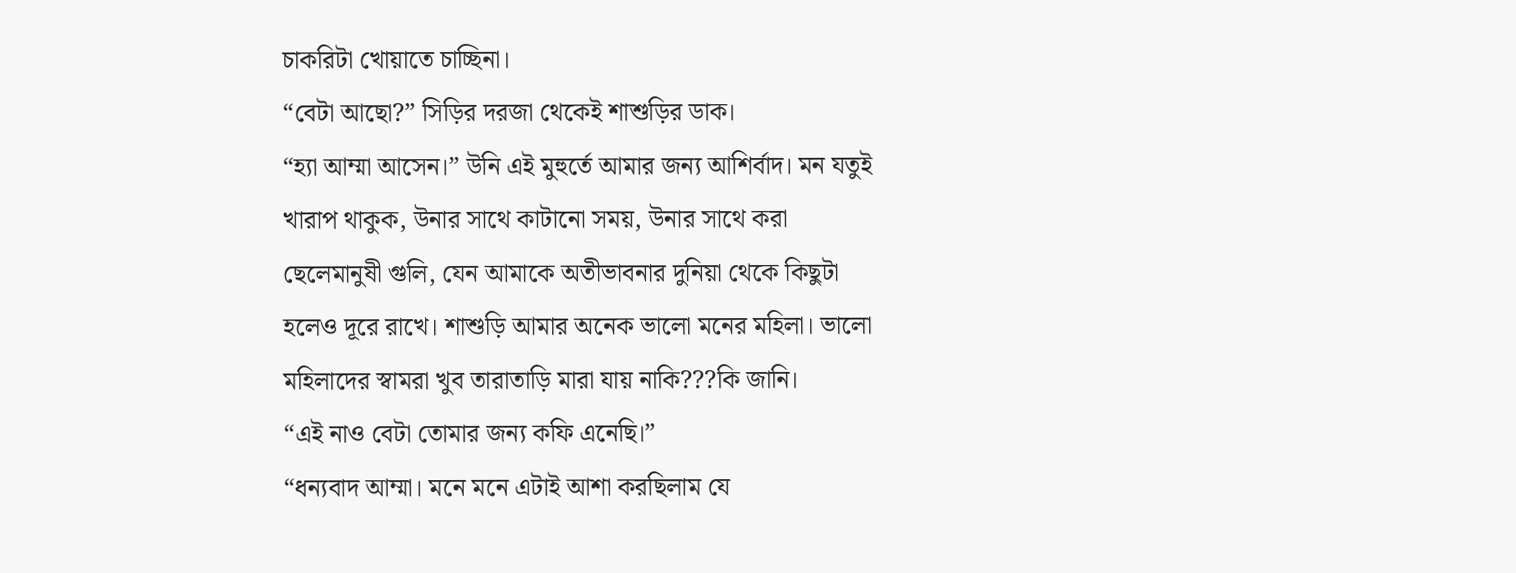চাকরিটা খোয়াতে চাচ্ছিনা।
“বেটা আছো?” সিড়ির দরজা থেকেই শাশুড়ির ডাক।
“হ্যা আম্মা আসেন।” উনি এই মুহুর্তে আমার জন্য আশির্বাদ। মন যতুই খারাপ থাকুক, উনার সাথে কাটানো সময়, উনার সাথে করা ছেলেমানুষী গুলি, যেন আমাকে অতীভাবনার দুনিয়া থেকে কিছুটা হলেও দূরে রাখে। শাশুড়ি আমার অনেক ভালো মনের মহিলা। ভালো মহিলাদের স্বামরা খুব তারাতাড়ি মারা যায় নাকি???কি জানি।
“এই নাও বেটা তোমার জন্য কফি এনেছি।”
“ধন্যবাদ আম্মা। মনে মনে এটাই আশা করছিলাম যে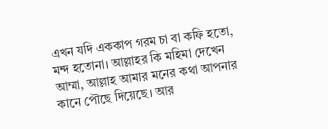এখন যদি এককাপ গরম চা বা কফি হতো, মন্দ হতোনা। আল্লাহর কি মহিমা দেখেন আম্মা, আল্লাহ আমার মনের কথা আপনার কানে পৌছে দিয়েছে। আর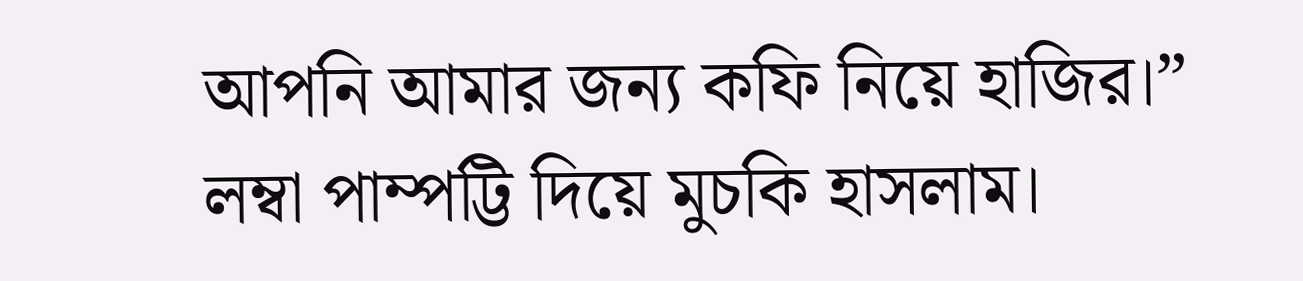আপনি আমার জন্য কফি নিয়ে হাজির।” লম্বা পাম্পট্টি দিয়ে মুচকি হাসলাম।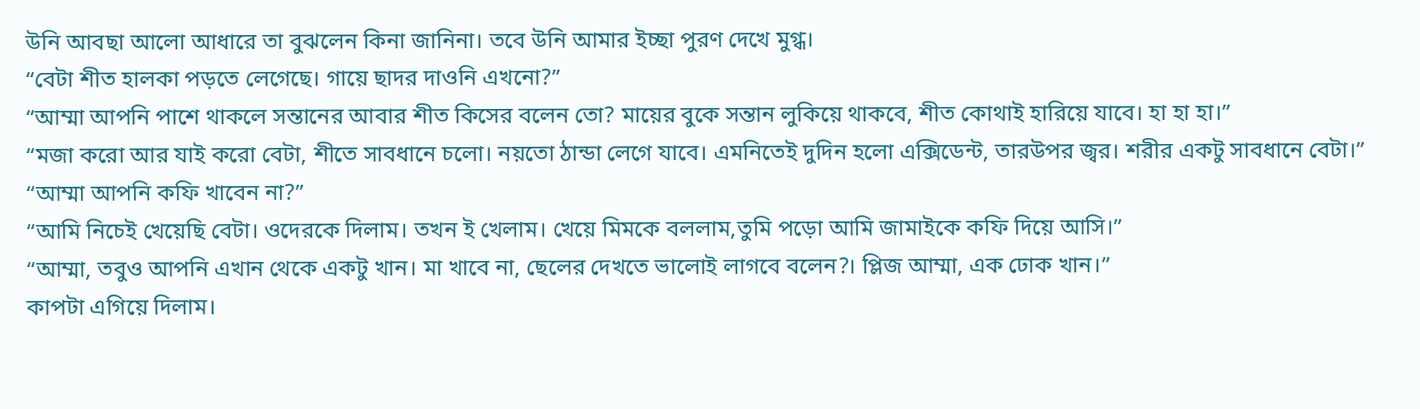উনি আবছা আলো আধারে তা বুঝলেন কিনা জানিনা। তবে উনি আমার ইচ্ছা পুরণ দেখে মুগ্ধ।
“বেটা শীত হালকা পড়তে লেগেছে। গায়ে ছাদর দাওনি এখনো?”
“আম্মা আপনি পাশে থাকলে সন্তানের আবার শীত কিসের বলেন তো? মায়ের বুকে সন্তান লুকিয়ে থাকবে, শীত কোথাই হারিয়ে যাবে। হা হা হা।”
“মজা করো আর যাই করো বেটা, শীতে সাবধানে চলো। নয়তো ঠান্ডা লেগে যাবে। এমনিতেই দুদিন হলো এক্সিডেন্ট, তারউপর জ্বর। শরীর একটু সাবধানে বেটা।”
“আম্মা আপনি কফি খাবেন না?”
“আমি নিচেই খেয়েছি বেটা। ওদেরকে দিলাম। তখন ই খেলাম। খেয়ে মিমকে বললাম,তুমি পড়ো আমি জামাইকে কফি দিয়ে আসি।”
“আম্মা, তবুও আপনি এখান থেকে একটু খান। মা খাবে না, ছেলের দেখতে ভালোই লাগবে বলেন?। প্লিজ আম্মা, এক ঢোক খান।”
কাপটা এগিয়ে দিলাম।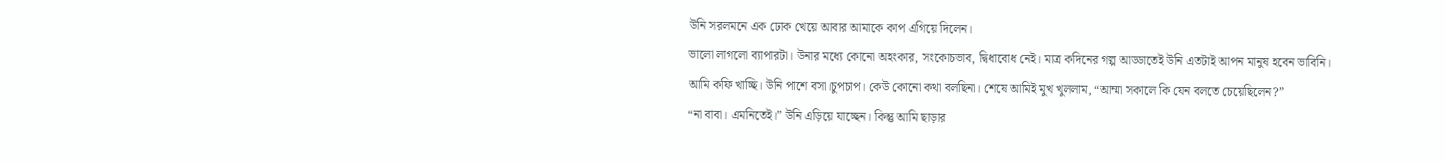উনি সরলমনে এক ঢোক খেয়ে আবার আমাকে কাপ এগিয়ে দিলেন।
ভালো লাগলো ব্যাপারটা। উনার মধ্যে কোনো অহংকার, সংকোচভাব, দ্বিধাবোধ নেই। মাত্র কদিনের গল্প আড্ডাতেই উনি এতটাই আপন মানুষ হবেন ভাবিনি।
আমি কফি খাচ্ছি। উনি পাশে বসা।চুপচাপ। কেউ কোনো কথা বলছিনা। শেষে আমিই মুখ খুললাম, “আম্মা সকালে কি যেন বলতে চেয়েছিলেন?”
“না বাবা। এমনিতেই।” উনি এড়িয়ে যাচ্ছেন। কিন্তু আমি ছাড়ার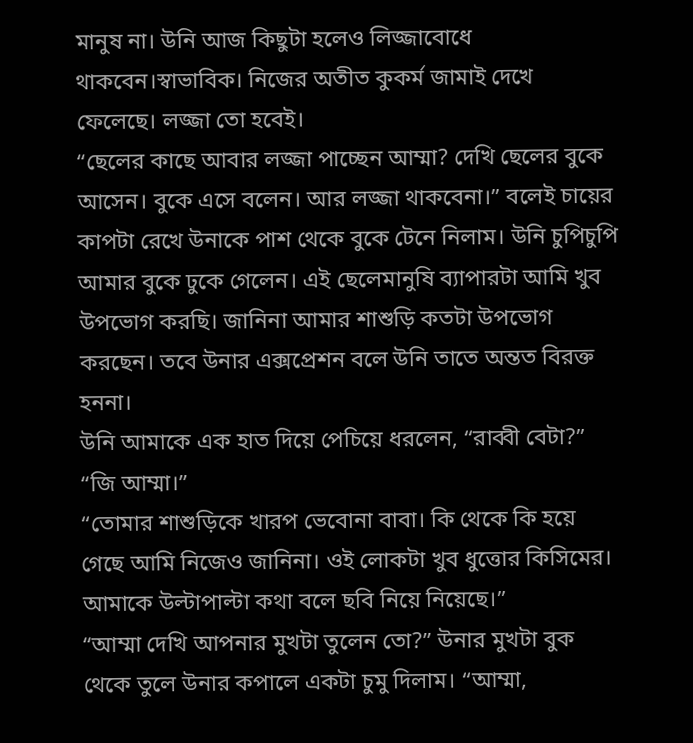মানুষ না। উনি আজ কিছুটা হলেও লিজ্জাবোধে থাকবেন।স্বাভাবিক। নিজের অতীত কুকর্ম জামাই দেখে ফেলেছে। লজ্জা তো হবেই।
“ছেলের কাছে আবার লজ্জা পাচ্ছেন আম্মা? দেখি ছেলের বুকে আসেন। বুকে এসে বলেন। আর লজ্জা থাকবেনা।” বলেই চায়ের কাপটা রেখে উনাকে পাশ থেকে বুকে টেনে নিলাম। উনি চুপিচুপি আমার বুকে ঢুকে গেলেন। এই ছেলেমানুষি ব্যাপারটা আমি খুব উপভোগ করছি। জানিনা আমার শাশুড়ি কতটা উপভোগ করছেন। তবে উনার এক্সপ্রেশন বলে উনি তাতে অন্তত বিরক্ত হননা।
উনি আমাকে এক হাত দিয়ে পেচিয়ে ধরলেন, “রাব্বী বেটা?”
“জি আম্মা।”
“তোমার শাশুড়িকে খারপ ভেবোনা বাবা। কি থেকে কি হয়ে গেছে আমি নিজেও জানিনা। ওই লোকটা খুব ধুত্তোর কিসিমের। আমাকে উল্টাপাল্টা কথা বলে ছবি নিয়ে নিয়েছে।”
“আম্মা দেখি আপনার মুখটা তুলেন তো?” উনার মুখটা বুক থেকে তুলে উনার কপালে একটা চুমু দিলাম। “আম্মা,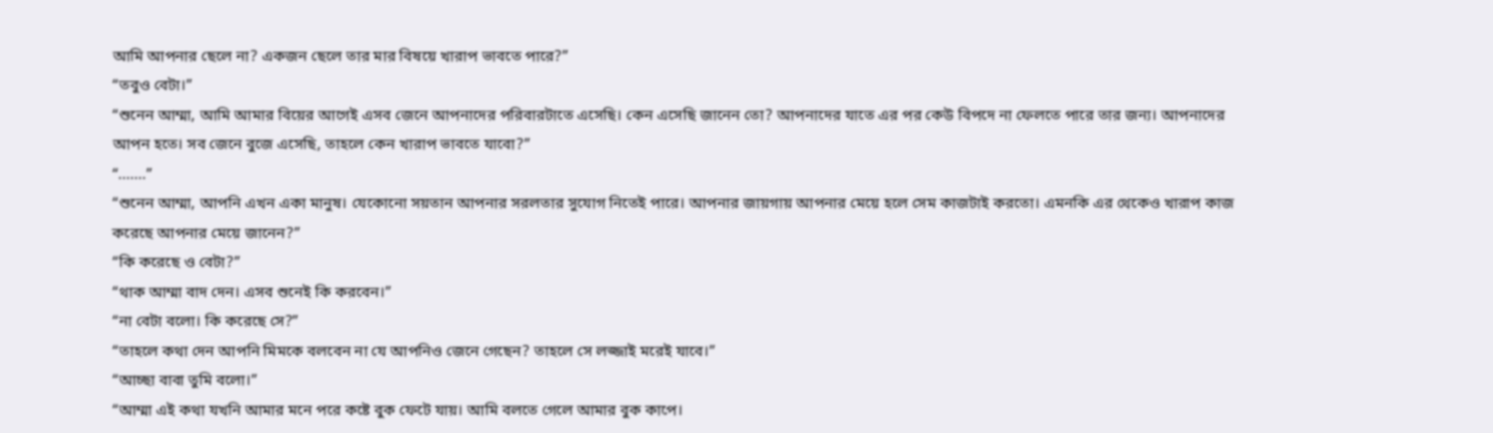আমি আপনার ছেলে না? একজন ছেলে তার মার বিষয়ে খারাপ ভাবতে পারে?”
“তবুও বেটা।”
“শুনেন আম্মা, আমি আমার বিয়ের আগেই এসব জেনে আপনাদের পরিবারটাতে এসেছি। কেন এসেছি জানেন তো? আপনাদের যাতে এর পর কেউ বিপদে না ফেলতে পারে তার জন্য। আপনাদের আপন হতে। সব জেনে বুজে এসেছি, তাহলে কেন খারাপ ভাবতে যাবো?”
“.......”
“শুনেন আম্মা, আপনি এখন একা মানুষ। যেকোনো সয়তান আপনার সরলতার সুযোগ নিতেই পারে। আপনার জায়গায় আপনার মেয়ে হলে সেম কাজটাই করতো। এমনকি এর থেকেও খারাপ কাজ করেছে আপনার মেয়ে জানেন?”
“কি করেছে ও বেটা?”
“থাক আম্মা বাদ দেন। এসব শুনেই কি করবেন।”
“না বেটা বলো। কি করেছে সে?”
“তাহলে কথা দেন আপনি মিমকে বলবেন না যে আপনিও জেনে গেছেন? তাহলে সে লজ্জাই মরেই যাবে।”
“আচ্ছা বাবা তুমি বলো।”
“আম্মা এই কথা যখনি আমার মনে পরে কষ্টে বুক ফেটে যায়। আমি বলতে গেলে আমার বুক কাপে।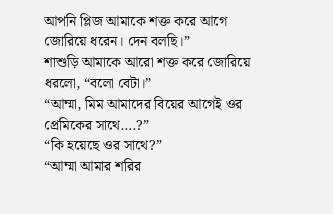আপনি প্লিজ আমাকে শক্ত করে আগে জোরিয়ে ধরেন। দেন বলছি।”
শাশুড়ি আমাকে আরো শক্ত করে জোরিয়ে ধরলো, “বলো বেটা।”
“আম্মা, মিম আমাদের বিয়ের আগেই ওর প্রেমিকের সাথে….?”
“কি হয়েছে ওর সাথে?”
“আম্মা আমার শরির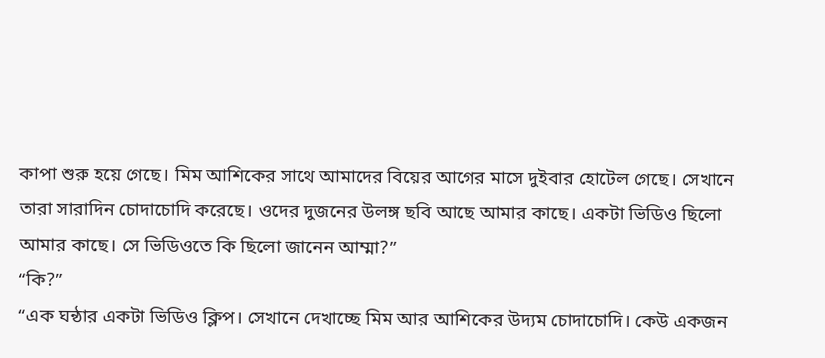কাপা শুরু হয়ে গেছে। মিম আশিকের সাথে আমাদের বিয়ের আগের মাসে দুইবার হোটেল গেছে। সেখানে তারা সারাদিন চোদাচোদি করেছে। ওদের দুজনের উলঙ্গ ছবি আছে আমার কাছে। একটা ভিডিও ছিলো আমার কাছে। সে ভিডিওতে কি ছিলো জানেন আম্মা?”
“কি?”
“এক ঘন্ঠার একটা ভিডিও ক্লিপ। সেখানে দেখাচ্ছে মিম আর আশিকের উদ্যম চোদাচোদি। কেউ একজন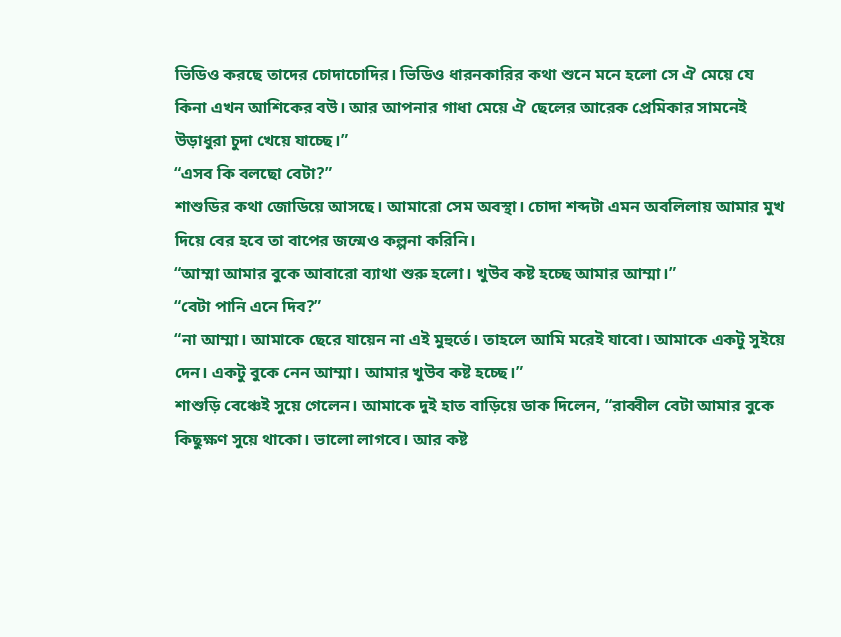ভিডিও করছে তাদের চোদাচোদির। ভিডিও ধারনকারির কথা শুনে মনে হলো সে ঐ মেয়ে যে কিনা এখন আশিকের বউ। আর আপনার গাধা মেয়ে ঐ ছেলের আরেক প্রেমিকার সামনেই উড়াধুরা চুদা খেয়ে যাচ্ছে।”
“এসব কি বলছো বেটা?”
শাশুডির কথা জোডিয়ে আসছে। আমারো সেম অবস্থা। চোদা শব্দটা এমন অবলিলায় আমার মুখ দিয়ে বের হবে তা বাপের জন্মেও কল্পনা করিনি।
“আম্মা আমার বুকে আবারো ব্যাথা শুরু হলো। খুউব কষ্ট হচ্ছে আমার আম্মা।”
“বেটা পানি এনে দিব?”
“না আম্মা। আমাকে ছেরে যায়েন না এই মুহুর্তে। তাহলে আমি মরেই যাবো। আমাকে একটু সুইয়ে দেন। একটু বুকে নেন আম্মা। আমার খুউব কষ্ট হচ্ছে।”
শাশুড়ি বেঞ্চেই সুয়ে গেলেন। আমাকে দুই হাত বাড়িয়ে ডাক দিলেন, “রাব্বীল বেটা আমার বুকে কিছুক্ষণ সুয়ে থাকো। ভালো লাগবে। আর কষ্ট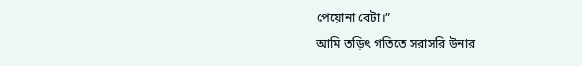পেয়োনা বেটা।”
আমি তড়িৎ গতিতে সরাসরি উনার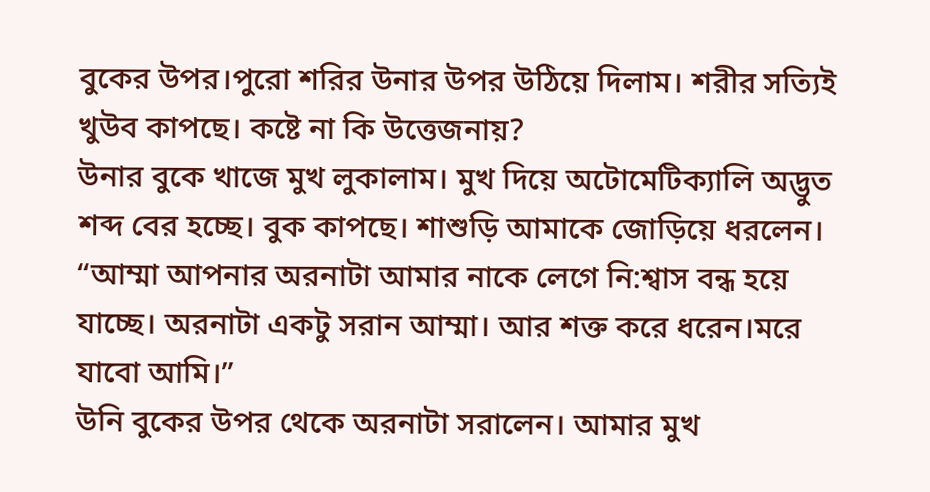বুকের উপর।পুরো শরির উনার উপর উঠিয়ে দিলাম। শরীর সত্যিই খুউব কাপছে। কষ্টে না কি উত্তেজনায়?
উনার বুকে খাজে মুখ লুকালাম। মুখ দিয়ে অটোমেটিক্যালি অদ্ভুত শব্দ বের হচ্ছে। বুক কাপছে। শাশুড়ি আমাকে জোড়িয়ে ধরলেন।
“আম্মা আপনার অরনাটা আমার নাকে লেগে নি:শ্বাস বন্ধ হয়ে যাচ্ছে। অরনাটা একটু সরান আম্মা। আর শক্ত করে ধরেন।মরে যাবো আমি।”
উনি বুকের উপর থেকে অরনাটা সরালেন। আমার মুখ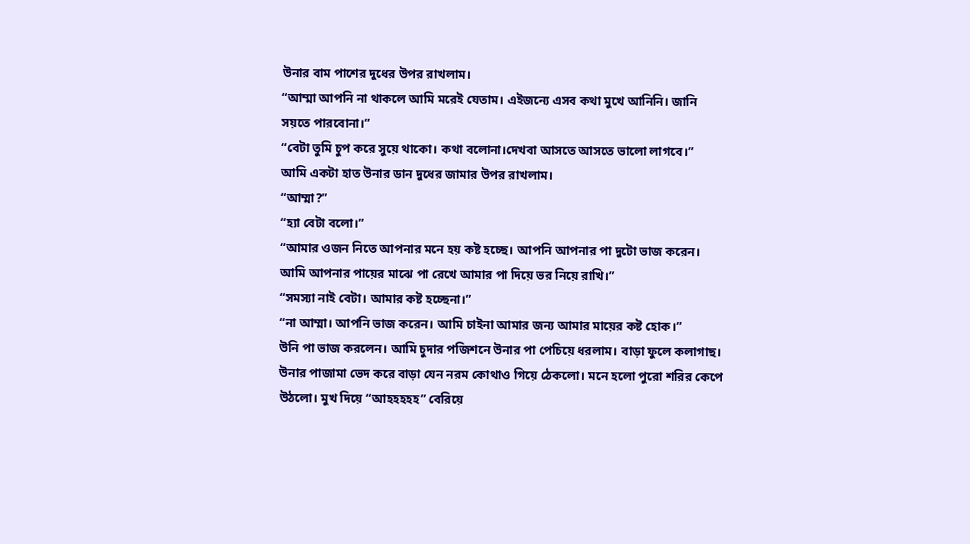উনার বাম পাশের দুধের উপর রাখলাম।
“আম্মা আপনি না থাকলে আমি মরেই যেতাম। এইজন্যে এসব কথা মুখে আনিনি। জানি সয়তে পারবোনা।”
“বেটা তুমি চুপ করে সুয়ে থাকো। কথা বলোনা।দেখবা আসতে আসতে ভালো লাগবে।”
আমি একটা হাত উনার ডান দুধের জামার উপর রাখলাম।
“আম্মা?”
“হ্যা বেটা বলো।”
“আমার ওজন নিতে আপনার মনে হয় কষ্ট হচ্ছে। আপনি আপনার পা দুটো ভাজ করেন। আমি আপনার পায়ের মাঝে পা রেখে আমার পা দিয়ে ভর নিয়ে রাখি।”
“সমস্যা নাই বেটা। আমার কষ্ট হচ্ছেনা।”
“না আম্মা। আপনি ভাজ করেন। আমি চাইনা আমার জন্য আমার মায়ের কষ্ট হোক।”
উনি পা ভাজ করলেন। আমি চুদার পজিশনে উনার পা পেচিয়ে ধরলাম। বাড়া ফুলে কলাগাছ। উনার পাজামা ভেদ করে বাড়া যেন নরম কোথাও গিয়ে ঠেকলো। মনে হলো পুরো শরির কেপে উঠলো। মুখ দিয়ে “আহহহহহ” বেরিয়ে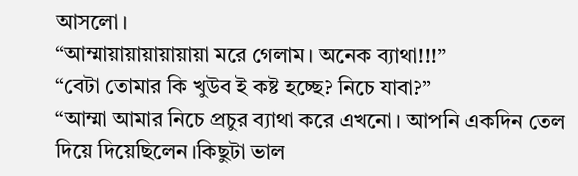আসলো।
“আম্মায়ায়ায়ায়ায়ায়া মরে গেলাম। অনেক ব্যাথা!!!”
“বেটা তোমার কি খুউব ই কষ্ট হচ্ছে? নিচে যাবা?”
“আম্মা আমার নিচে প্রচুর ব্যাথা করে এখনো। আপনি একদিন তেল দিয়ে দিয়েছিলেন।কিছুটা ভাল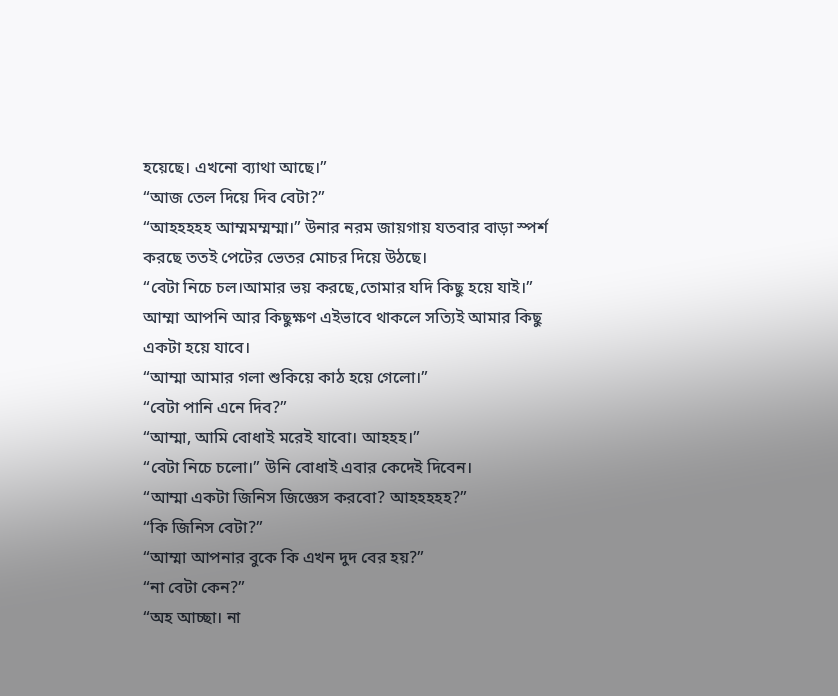হয়েছে। এখনো ব্যাথা আছে।”
“আজ তেল দিয়ে দিব বেটা?”
“আহহহহহ আম্মমম্মম্মা।” উনার নরম জায়গায় যতবার বাড়া স্পর্শ করছে ততই পেটের ভেতর মোচর দিয়ে উঠছে।
“বেটা নিচে চল।আমার ভয় করছে,তোমার যদি কিছু হয়ে যাই।”
আম্মা আপনি আর কিছুক্ষণ এইভাবে থাকলে সত্যিই আমার কিছু একটা হয়ে যাবে।
“আম্মা আমার গলা শুকিয়ে কাঠ হয়ে গেলো।”
“বেটা পানি এনে দিব?”
“আম্মা, আমি বোধাই মরেই যাবো। আহহহ।”
“বেটা নিচে চলো।” উনি বোধাই এবার কেদেই দিবেন।
“আম্মা একটা জিনিস জিজ্ঞেস করবো? আহহহহহ?”
“কি জিনিস বেটা?”
“আম্মা আপনার বুকে কি এখন দুদ বের হয়?”
“না বেটা কেন?”
“অহ আচ্ছা। না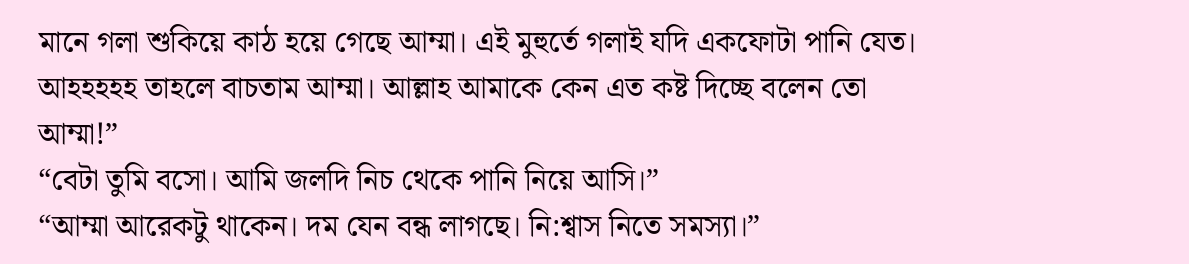মানে গলা শুকিয়ে কাঠ হয়ে গেছে আম্মা। এই মুহুর্তে গলাই যদি একফোটা পানি যেত। আহহহহহ তাহলে বাচতাম আম্মা। আল্লাহ আমাকে কেন এত কষ্ট দিচ্ছে বলেন তো আম্মা!”
“বেটা তুমি বসো। আমি জলদি নিচ থেকে পানি নিয়ে আসি।”
“আম্মা আরেকটু থাকেন। দম যেন বন্ধ লাগছে। নি:শ্বাস নিতে সমস্যা।”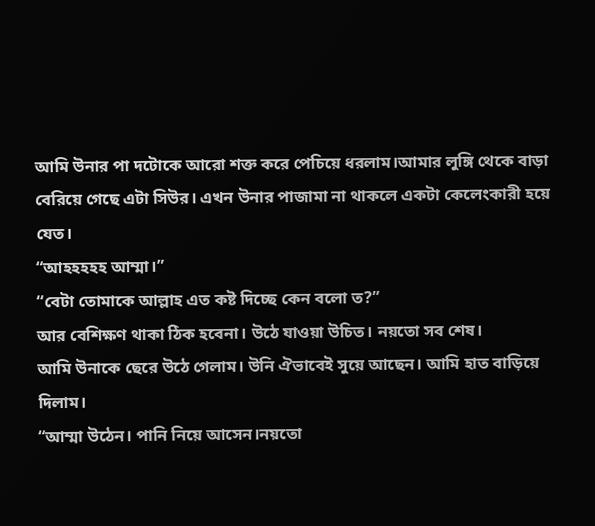আমি উনার পা দটোকে আরো শক্ত করে পেচিয়ে ধরলাম।আমার লুঙ্গি থেকে বাড়া বেরিয়ে গেছে এটা সিউর। এখন উনার পাজামা না থাকলে একটা কেলেংকারী হয়ে যেত।
“আহহহহহ আম্মা।”
“বেটা তোমাকে আল্লাহ এত কষ্ট দিচ্ছে কেন বলো ত?”
আর বেশিক্ষণ থাকা ঠিক হবেনা। উঠে যাওয়া উচিত। নয়তো সব শেষ।
আমি উনাকে ছেরে উঠে গেলাম। উনি ঐভাবেই সুয়ে আছেন। আমি হাত বাড়িয়ে দিলাম।
“আম্মা উঠেন। পানি নিয়ে আসেন।নয়তো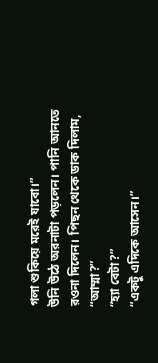গলা শুকিয়ে মরেই যাবো।”
উনি উঠে অরনাটা পড়লেন। পানি আনতে রওনা দিলেন। পিছন থেকে ডাক দিলাম, “আম্মা?”
“হ্যা বেটা?”
“একটু এদিকে আসেন।”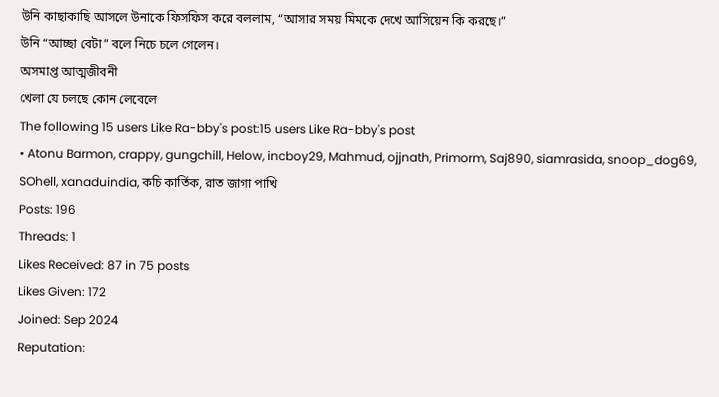উনি কাছাকাছি আসলে উনাকে ফিসফিস করে বললাম, “আসার সময় মিমকে দেখে আসিয়েন কি করছে।”
উনি “আচ্ছা বেটা” বলে নিচে চলে গেলেন।
অসমাপ্ত আত্মজীবনী
খেলা যে চলছে কোন লেবেলে
The following 15 users Like Ra-bby's post:15 users Like Ra-bby's post
• Atonu Barmon, crappy, gungchill, Helow, incboy29, Mahmud, ojjnath, Primorm, Saj890, siamrasida, snoop_dog69, SOhell, xanaduindia, কচি কার্তিক, রাত জাগা পাখি
Posts: 196
Threads: 1
Likes Received: 87 in 75 posts
Likes Given: 172
Joined: Sep 2024
Reputation: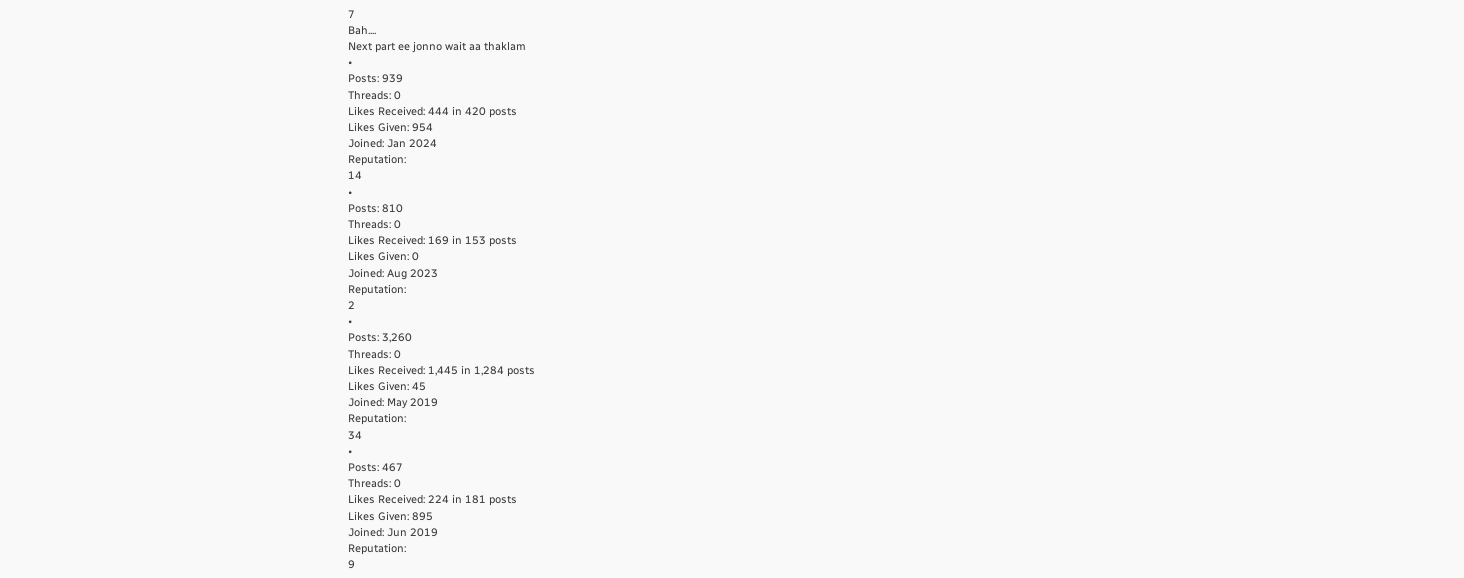7
Bah....
Next part ee jonno wait aa thaklam
•
Posts: 939
Threads: 0
Likes Received: 444 in 420 posts
Likes Given: 954
Joined: Jan 2024
Reputation:
14
•
Posts: 810
Threads: 0
Likes Received: 169 in 153 posts
Likes Given: 0
Joined: Aug 2023
Reputation:
2
•
Posts: 3,260
Threads: 0
Likes Received: 1,445 in 1,284 posts
Likes Given: 45
Joined: May 2019
Reputation:
34
•
Posts: 467
Threads: 0
Likes Received: 224 in 181 posts
Likes Given: 895
Joined: Jun 2019
Reputation:
9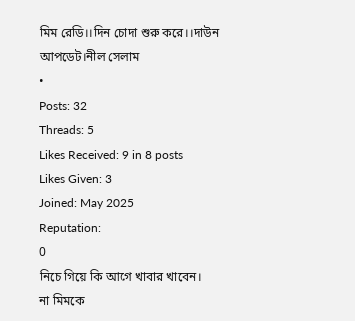মিম রেডি।।দিন চোদা শুরু করে।।দাউন আপডেট।নীল সেলাম
•
Posts: 32
Threads: 5
Likes Received: 9 in 8 posts
Likes Given: 3
Joined: May 2025
Reputation:
0
নিচে গিয়ে কি আগে খাবার খাবেন।
না মিমকে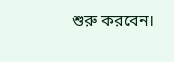শুরু করবেন।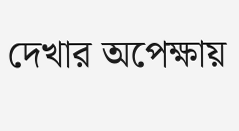দেখার অপেক্ষায়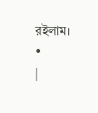রইলাম।
•
|